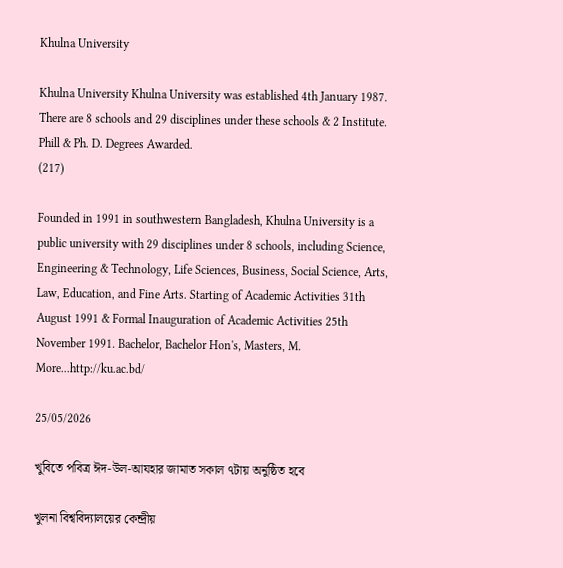Khulna University

Khulna University Khulna University was established 4th January 1987. There are 8 schools and 29 disciplines under these schools & 2 Institute. Phill & Ph. D. Degrees Awarded.
(217)

Founded in 1991 in southwestern Bangladesh, Khulna University is a public university with 29 disciplines under 8 schools, including Science, Engineering & Technology, Life Sciences, Business, Social Science, Arts, Law, Education, and Fine Arts. Starting of Academic Activities 31th August 1991 & Formal Inauguration of Academic Activities 25th November 1991. Bachelor, Bachelor Hon's, Masters, M. More...http://ku.ac.bd/

25/05/2026

খুবিতে পবিত্র ঈদ-উল-আযহার জামাত সকাল ৭টায় অনুষ্ঠিত হবে

খুলনা বিশ্ববিদ্যালয়ের কেন্দ্রীয়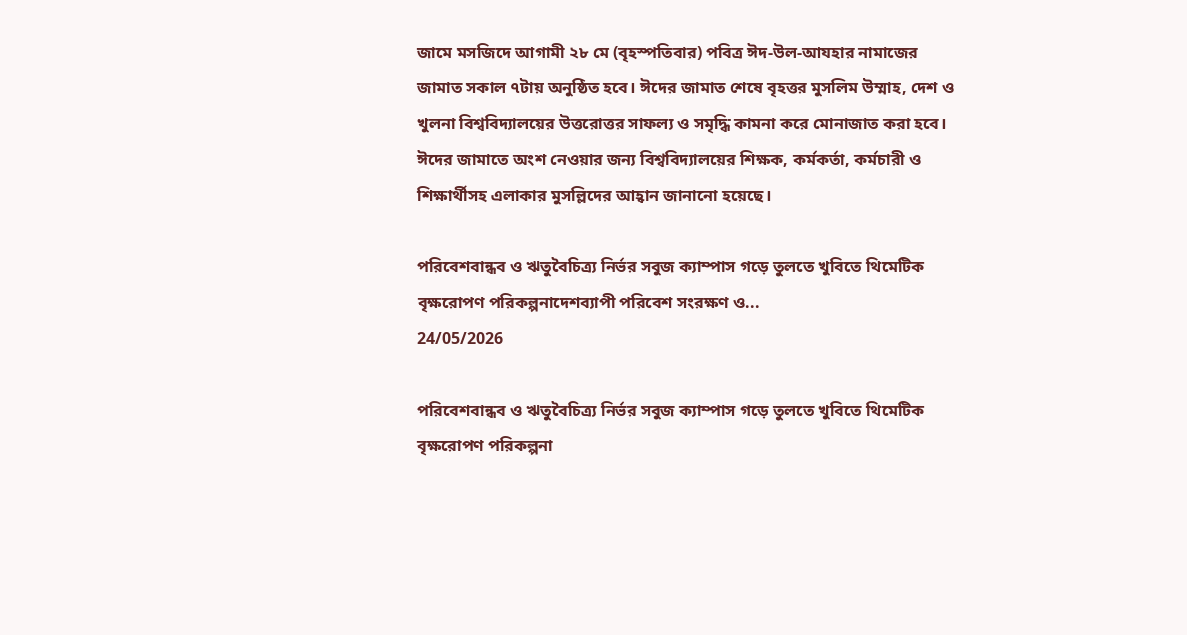জামে মসজিদে আগামী ২৮ মে (বৃহস্পতিবার) পবিত্র ঈদ-উল-আযহার নামাজের জামাত সকাল ৭টায় অনুষ্ঠিত হবে। ঈদের জামাত শেষে বৃহত্তর মুসলিম উম্মাহ, দেশ ও খুলনা বিশ্ববিদ্যালয়ের উত্তরোত্তর সাফল্য ও সমৃদ্ধি কামনা করে মোনাজাত করা হবে। ঈদের জামাতে অংশ নেওয়ার জন্য বিশ্ববিদ্যালয়ের শিক্ষক, কর্মকর্তা, কর্মচারী ও শিক্ষার্থীসহ এলাকার মুসল্লিদের আহ্বান জানানো হয়েছে।

পরিবেশবান্ধব ও ঋতুবৈচিত্র্য নির্ভর সবুজ ক্যাম্পাস গড়ে তুলতে খুবিতে থিমেটিক বৃক্ষরোপণ পরিকল্পনাদেশব্যাপী পরিবেশ সংরক্ষণ ও...
24/05/2026

পরিবেশবান্ধব ও ঋতুবৈচিত্র্য নির্ভর সবুজ ক্যাম্পাস গড়ে তুলতে খুবিতে থিমেটিক বৃক্ষরোপণ পরিকল্পনা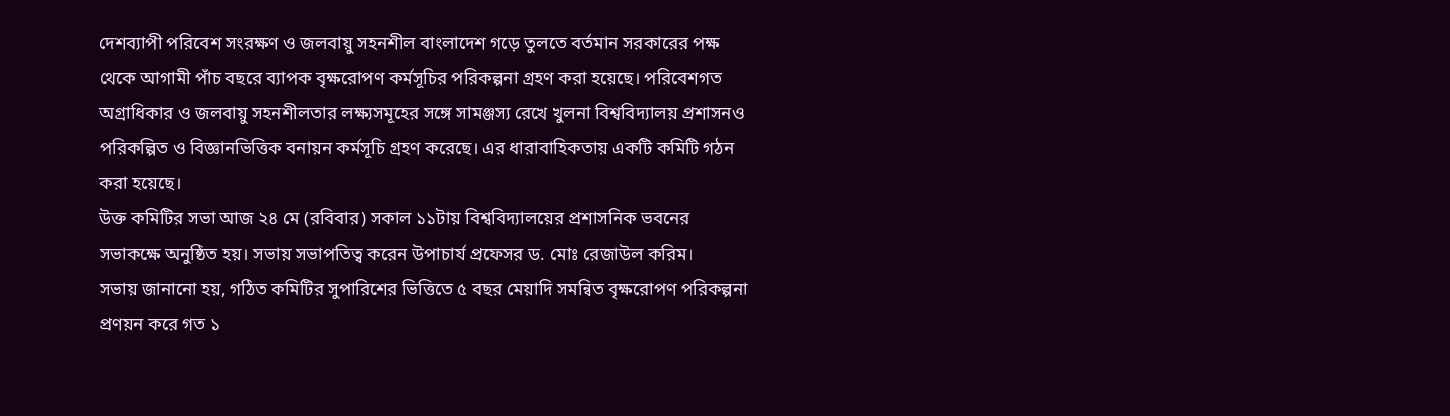দেশব্যাপী পরিবেশ সংরক্ষণ ও জলবায়ু সহনশীল বাংলাদেশ গড়ে তুলতে বর্তমান সরকারের পক্ষ থেকে আগামী পাঁচ বছরে ব্যাপক বৃক্ষরোপণ কর্মসূচির পরিকল্পনা গ্রহণ করা হয়েছে। পরিবেশগত অগ্রাধিকার ও জলবায়ু সহনশীলতার লক্ষ্যসমূহের সঙ্গে সামঞ্জস্য রেখে খুলনা বিশ্ববিদ্যালয় প্রশাসনও পরিকল্পিত ও বিজ্ঞানভিত্তিক বনায়ন কর্মসূচি গ্রহণ করেছে। এর ধারাবাহিকতায় একটি কমিটি গঠন করা হয়েছে।
উক্ত কমিটির সভা আজ ২৪ মে (রবিবার) সকাল ১১টায় বিশ্ববিদ্যালয়ের প্রশাসনিক ভবনের সভাকক্ষে অনুষ্ঠিত হয়। সভায় সভাপতিত্ব করেন উপাচার্য প্রফেসর ড. মোঃ রেজাউল করিম।
সভায় জানানো হয়, গঠিত কমিটির সুপারিশের ভিত্তিতে ৫ বছর মেয়াদি সমন্বিত বৃক্ষরোপণ পরিকল্পনা প্রণয়ন করে গত ১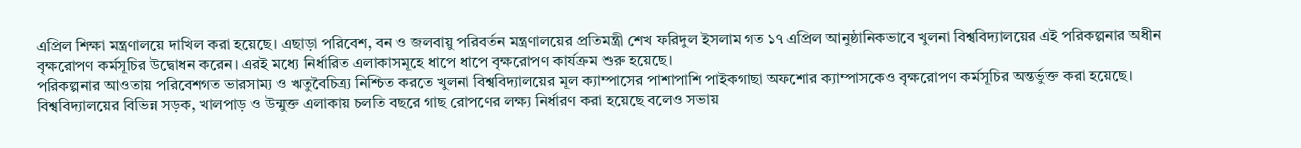এপ্রিল শিক্ষা মন্ত্রণালয়ে দাখিল করা হয়েছে। এছাড়া পরিবেশ, বন ও জলবায়ু পরিবর্তন মন্ত্রণালয়ের প্রতিমন্ত্রী শেখ ফরিদুল ইসলাম গত ১৭ এপ্রিল আনুষ্ঠানিকভাবে খুলনা বিশ্ববিদ্যালয়ের এই পরিকল্পনার অধীন বৃক্ষরোপণ কর্মসূচির উদ্বোধন করেন। এরই মধ্যে নির্ধারিত এলাকাসমূহে ধাপে ধাপে বৃক্ষরোপণ কার্যক্রম শুরু হয়েছে।
পরিকল্পনার আওতায় পরিবেশগত ভারসাম্য ও ঋতুবৈচিত্র্য নিশ্চিত করতে খুলনা বিশ্ববিদ্যালয়ের মূল ক্যাম্পাসের পাশাপাশি পাইকগাছা অফশোর ক্যাম্পাসকেও বৃক্ষরোপণ কর্মসূচির অন্তর্ভুক্ত করা হয়েছে। বিশ্ববিদ্যালয়ের বিভিন্ন সড়ক, খালপাড় ও উন্মুক্ত এলাকায় চলতি বছরে গাছ রোপণের লক্ষ্য নির্ধারণ করা হয়েছে বলেও সভায়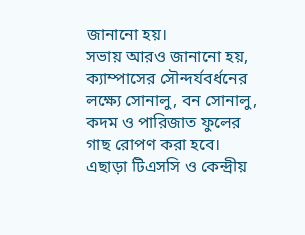জানানো হয়।
সভায় আরও জানানো হয়, ক্যাম্পাসের সৌন্দর্যবর্ধনের লক্ষ্যে সোনালু, বন সোনালু, কদম ও পারিজাত ফুলের গাছ রোপণ করা হবে। এছাড়া টিএসসি ও কেন্দ্রীয়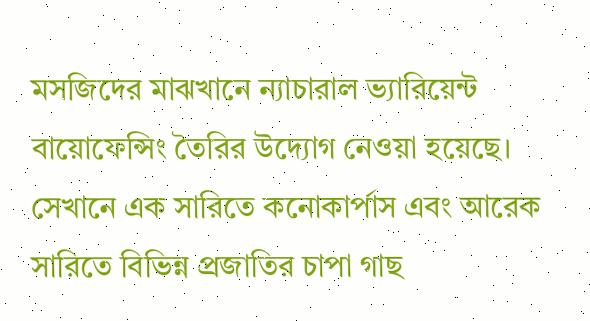মসজিদের মাঝখানে ন্যাচারাল ভ্যারিয়েন্ট বায়োফেন্সিং তৈরির উদ্যোগ নেওয়া হয়েছে। সেখানে এক সারিতে কনোকার্পাস এবং আরেক সারিতে বিভিন্ন প্রজাতির চাপা গাছ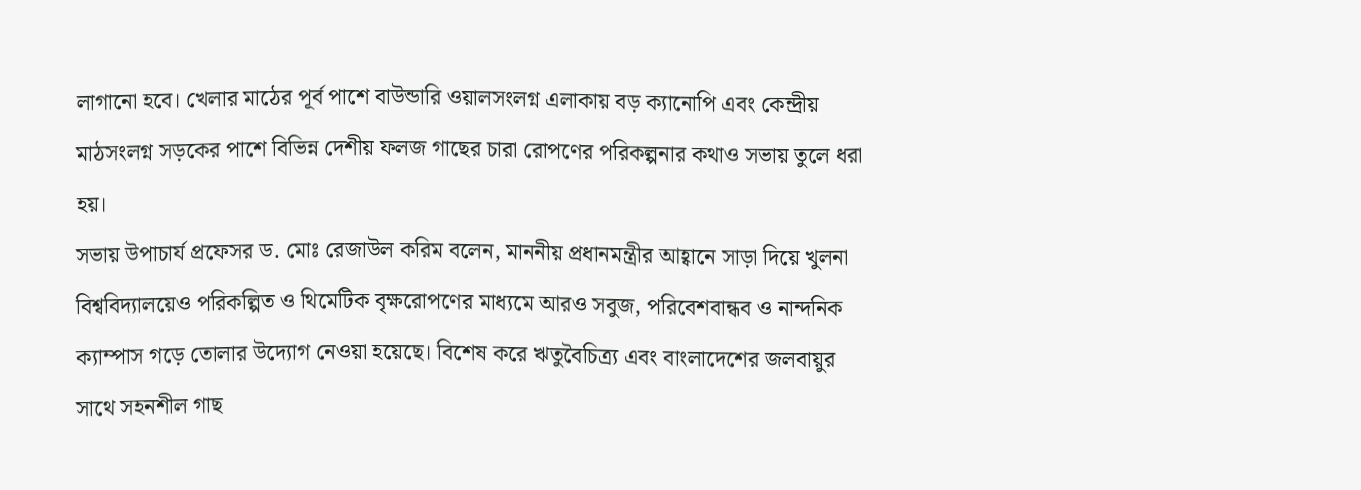লাগানো হবে। খেলার মাঠের পূর্ব পাশে বাউন্ডারি ওয়ালসংলগ্ন এলাকায় বড় ক্যানোপি এবং কেন্দ্রীয় মাঠসংলগ্ন সড়কের পাশে বিভিন্ন দেশীয় ফলজ গাছের চারা রোপণের পরিকল্পনার কথাও সভায় তুলে ধরা হয়।
সভায় উপাচার্য প্রফেসর ড. মোঃ রেজাউল করিম বলেন, মাননীয় প্রধানমন্ত্রীর আহ্বানে সাড়া দিয়ে খুলনা বিশ্ববিদ্যালয়েও পরিকল্পিত ও থিমেটিক বৃক্ষরোপণের মাধ্যমে আরও সবুজ, পরিবেশবান্ধব ও নান্দনিক ক্যাম্পাস গড়ে তোলার উদ্যোগ নেওয়া হয়েছে। বিশেষ করে ঋতুবৈচিত্র্য এবং বাংলাদেশের জলবায়ুর সাথে সহনশীল গাছ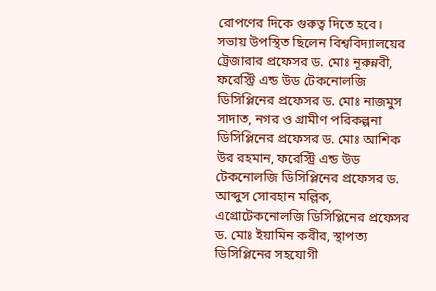রোপণের দিকে গুরুত্ব দিতে হবে।
সভায় উপস্থিত ছিলেন বিশ্ববিদ্যালয়ের ট্রেজারার প্রফেসর ড. মোঃ নূরুন্নবী, ফরেস্ট্রি এন্ড উড টেকনোলজি ডিসিপ্লিনের প্রফেসর ড. মোঃ নাজমুস সাদাত, নগর ও গ্রামীণ পরিকল্পনা ডিসিপ্লিনের প্রফেসর ড. মোঃ আশিক উর রহমান, ফরেস্ট্রি এন্ড উড টেকনোলজি ডিসিপ্লিনের প্রফেসর ড. আব্দুস সোবহান মল্লিক, এগ্রোটেকনোলজি ডিসিপ্লিনের প্রফেসর ড. মোঃ ইয়ামিন কবীর, স্থাপত্য ডিসিপ্লিনের সহযোগী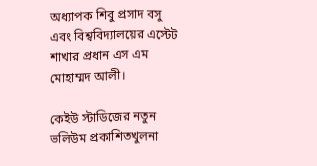অধ্যাপক শিবু প্রসাদ বসু এবং বিশ্ববিদ্যালয়ের এস্টেট শাখার প্রধান এস এম মোহাম্মদ আলী।

কেইউ স্টাডিজের নতুন ভলিউম প্রকাশিতখুলনা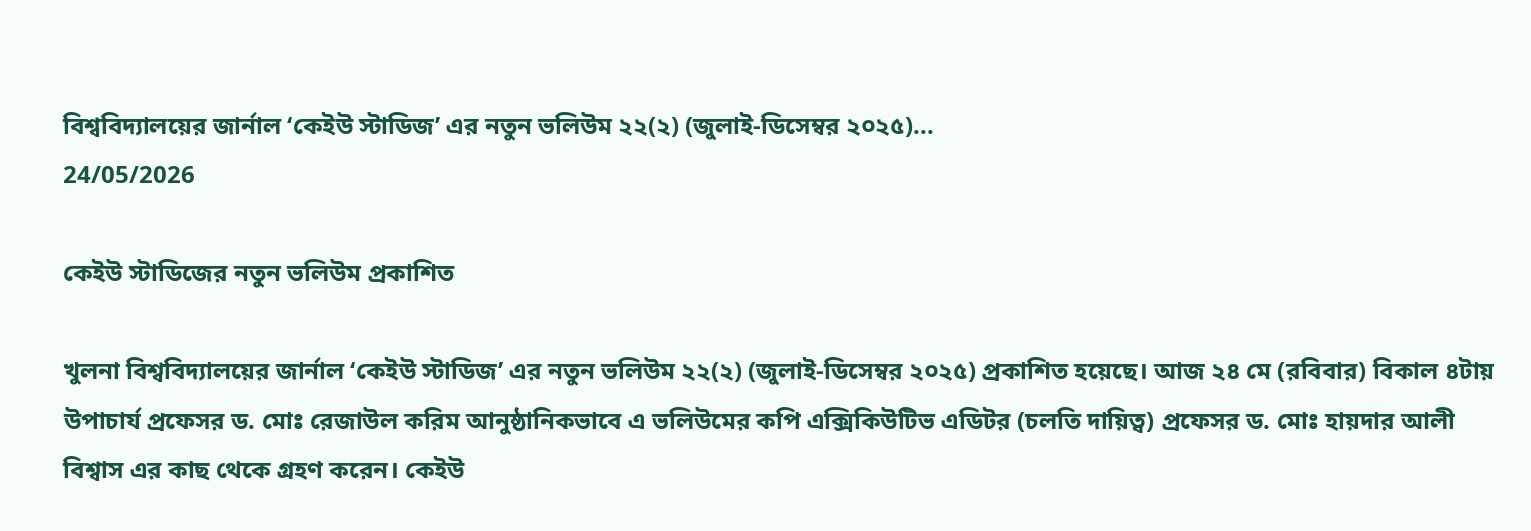বিশ্ববিদ্যালয়ের জার্নাল ‘কেইউ স্টাডিজ’ এর নতুন ভলিউম ২২(২) (জুলাই-ডিসেম্বর ২০২৫)...
24/05/2026

কেইউ স্টাডিজের নতুন ভলিউম প্রকাশিত

খুলনা বিশ্ববিদ্যালয়ের জার্নাল ‘কেইউ স্টাডিজ’ এর নতুন ভলিউম ২২(২) (জুলাই-ডিসেম্বর ২০২৫) প্রকাশিত হয়েছে। আজ ২৪ মে (রবিবার) বিকাল ৪টায় উপাচার্য প্রফেসর ড. মোঃ রেজাউল করিম আনুষ্ঠানিকভাবে এ ভলিউমের কপি এক্সিকিউটিভ এডিটর (চলতি দায়িত্ব) প্রফেসর ড. মোঃ হায়দার আলী বিশ্বাস এর কাছ থেকে গ্রহণ করেন। কেইউ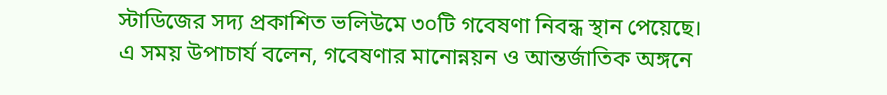স্টাডিজের সদ্য প্রকাশিত ভলিউমে ৩০টি গবেষণা নিবন্ধ স্থান পেয়েছে।
এ সময় উপাচার্য বলেন, গবেষণার মানোন্নয়ন ও আন্তর্জাতিক অঙ্গনে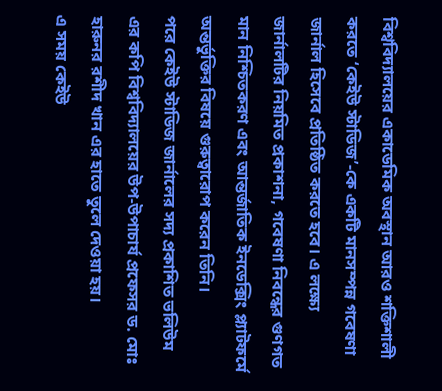বিশ্ববিদ্যালয়ের একাডেমিক অবস্থান আরও শক্তিশালী করতে ‘কেইউ স্টাডিজ’-কে একটি মানসম্পন্ন গবেষণা জার্নাল হিসেবে প্রতিষ্ঠিত করতে হবে। এ লক্ষ্যে জার্নালটির নিয়মিত প্রকাশনা, গবেষণা নিবন্ধের গুণগত মান নিশ্চিতকরণ এবং আন্তর্জাতিক ইনডেক্সিং প্ল্যাটফর্মে অন্তর্ভুক্তির বিষয়ে গুরুত্বারোপ করেন তিনি।
পরে কেইউ স্টাডিজ জার্নালের সদ্য প্রকাশিত ভলিউম এর কপি বিশ্ববিদ্যালয়ের উপ-উপাচার্য প্রফেসর ড. মোঃ হারুনর রশীদ খান এর হাতে তুলে দেওয়া হয়।
এ সময় কেইউ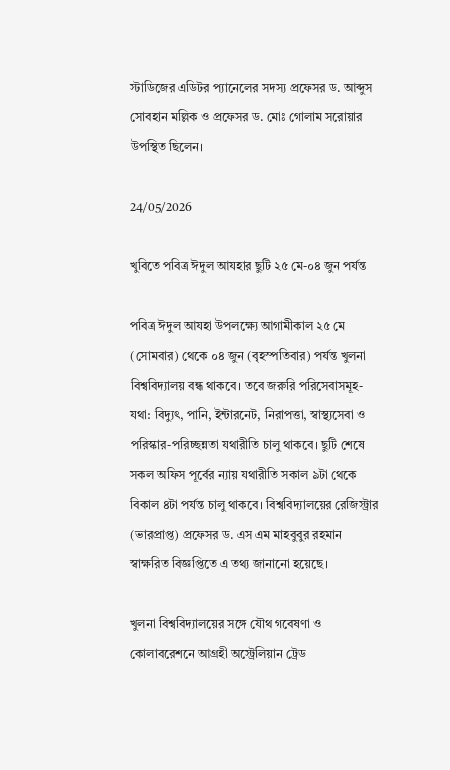স্টাডিজের এডিটর প্যানেলের সদস্য প্রফেসর ড. আব্দুস সোবহান মল্লিক ও প্রফেসর ড. মোঃ গোলাম সরোয়ার উপস্থিত ছিলেন।

24/05/2026

খুবিতে পবিত্র ঈদুল আযহার ছুটি ২৫ মে-০৪ জুন পর্যন্ত

পবিত্র ঈদুল আযহা উপলক্ষ্যে আগামীকাল ২৫ মে (সোমবার) থেকে ০৪ জুন (বৃহস্পতিবার) পর্যন্ত খুলনা বিশ্ববিদ্যালয় বন্ধ থাকবে। তবে জরুরি পরিসেবাসমূহ- যথা: বিদ্যুৎ, পানি, ইন্টারনেট, নিরাপত্তা, স্বাস্থ্যসেবা ও পরিস্কার-পরিচ্ছন্নতা যথারীতি চালু থাকবে। ছুটি শেষে সকল অফিস পূর্বের ন্যায় যথারীতি সকাল ৯টা থেকে বিকাল ৪টা পর্যন্ত চালু থাকবে। বিশ্ববিদ্যালয়ের রেজিস্ট্রার (ভারপ্রাপ্ত) প্রফেসর ড. এস এম মাহবুবুর রহমান স্বাক্ষরিত বিজ্ঞপ্তিতে এ তথ্য জানানো হয়েছে।

খুলনা বিশ্ববিদ্যালয়ের সঙ্গে যৌথ গবেষণা ও কোলাবরেশনে আগ্রহী অস্ট্রেলিয়ান ট্রেড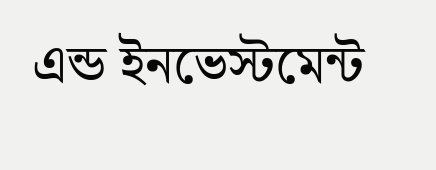এন্ড ইনভেস্টমেন্ট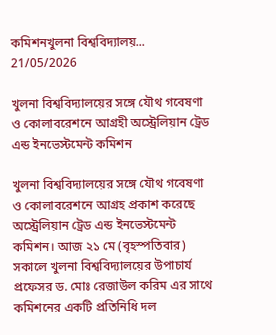কমিশনখুলনা বিশ্ববিদ্যালয়...
21/05/2026

খুলনা বিশ্ববিদ্যালয়ের সঙ্গে যৌথ গবেষণা ও কোলাবরেশনে আগ্রহী অস্ট্রেলিয়ান ট্রেড এন্ড ইনভেস্টমেন্ট কমিশন

খুলনা বিশ্ববিদ্যালয়ের সঙ্গে যৌথ গবেষণা ও কোলাবরেশনে আগ্রহ প্রকাশ করেছে অস্ট্রেলিয়ান ট্রেড এন্ড ইনভেস্টমেন্ট কমিশন। আজ ২১ মে (বৃহস্পতিবার) সকালে খুলনা বিশ্ববিদ্যালয়ের উপাচার্য প্রফেসর ড. মোঃ রেজাউল করিম এর সাথে কমিশনের একটি প্রতিনিধি দল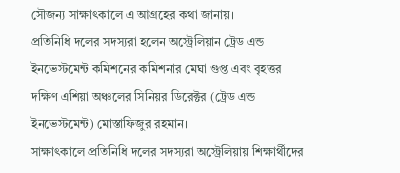সৌজন্য সাক্ষাৎকালে এ আগ্রহের কথা জানায়।
প্রতিনিধি দলের সদস্যরা হলেন অস্ট্রেলিয়ান ট্রেড এন্ড ইনভেস্টমেন্ট কমিশনের কমিশনার মেঘা গুপ্ত এবং বৃহত্তর দক্ষিণ এশিয়া অঞ্চলের সিনিয়র ডিরেক্টর (ট্রেড এন্ড ইনভেস্টমেন্ট) মোস্তাফিজুর রহমান।
সাক্ষাৎকালে প্রতিনিধি দলের সদস্যরা অস্ট্রেলিয়ায় শিক্ষার্থীদের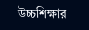উচ্চশিক্ষার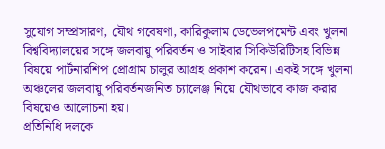সুযোগ সম্প্রসারণ, যৌথ গবেষণা, কারিকুলাম ডেভেলপমেন্ট এবং খুলনা বিশ্ববিদ্যালয়ের সঙ্গে জলবায়ু পরিবর্তন ও সাইবার সিকিউরিটিসহ বিভিন্ন বিষয়ে পার্টনারশিপ প্রোগ্রাম চালুর আগ্রহ প্রকাশ করেন। একই সঙ্গে খুলনা অঞ্চলের জলবায়ু পরিবর্তনজনিত চ্যালেঞ্জ নিয়ে যৌথভাবে কাজ করার বিষয়েও আলোচনা হয়।
প্রতিনিধি দলকে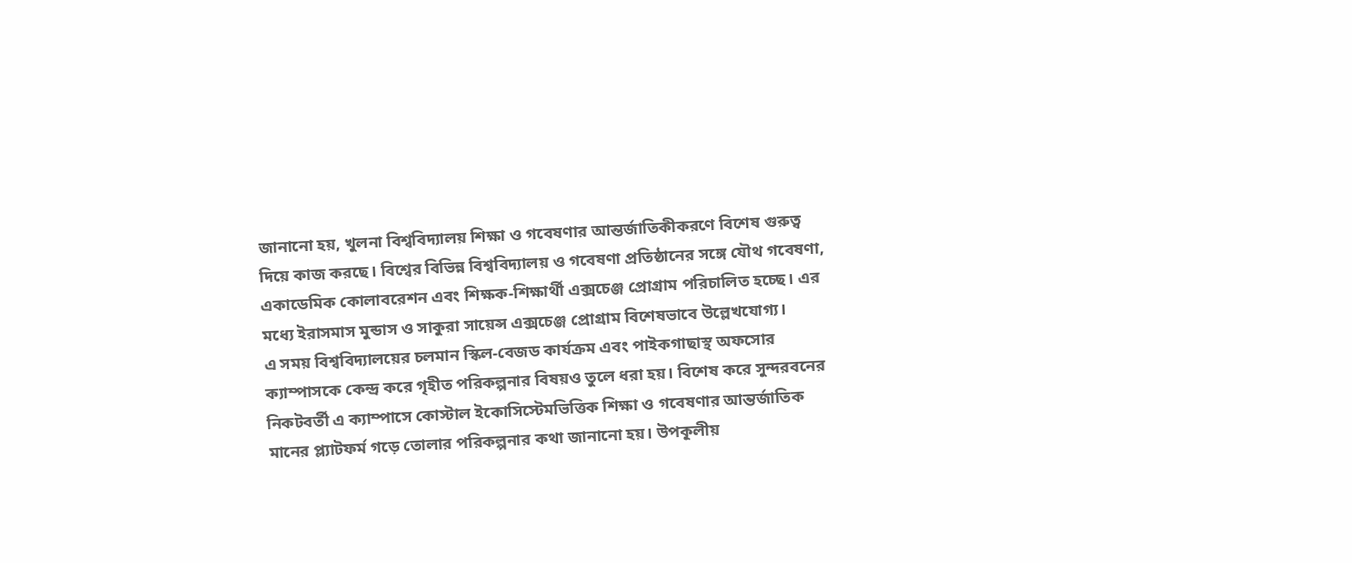জানানো হয়, খুলনা বিশ্ববিদ্যালয় শিক্ষা ও গবেষণার আন্তর্জাতিকীকরণে বিশেষ গুরুত্ব দিয়ে কাজ করছে। বিশ্বের বিভিন্ন বিশ্ববিদ্যালয় ও গবেষণা প্রতিষ্ঠানের সঙ্গে যৌথ গবেষণা, একাডেমিক কোলাবরেশন এবং শিক্ষক-শিক্ষার্থী এক্সচেঞ্জ প্রোগ্রাম পরিচালিত হচ্ছে। এর মধ্যে ইরাসমাস মুন্ডাস ও সাকুরা সায়েন্স এক্সচেঞ্জ প্রোগ্রাম বিশেষভাবে উল্লেখযোগ্য।
এ সময় বিশ্ববিদ্যালয়ের চলমান স্কিল-বেজড কার্যক্রম এবং পাইকগাছাস্থ অফসোর ক্যাম্পাসকে কেন্দ্র করে গৃহীত পরিকল্পনার বিষয়ও তুলে ধরা হয়। বিশেষ করে সুন্দরবনের নিকটবর্তী এ ক্যাম্পাসে কোস্টাল ইকোসিস্টেমভিত্তিক শিক্ষা ও গবেষণার আন্তর্জাতিক মানের প্ল্যাটফর্ম গড়ে তোলার পরিকল্পনার কথা জানানো হয়। উপকূলীয়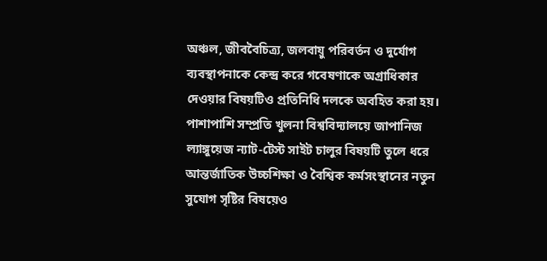অঞ্চল, জীববৈচিত্র্য, জলবায়ু পরিবর্তন ও দুর্যোগ ব্যবস্থাপনাকে কেন্দ্র করে গবেষণাকে অগ্রাধিকার দেওয়ার বিষয়টিও প্রতিনিধি দলকে অবহিত করা হয়। পাশাপাশি সম্প্রতি খুলনা বিশ্ববিদ্যালয়ে জাপানিজ ল্যাঙ্গুয়েজ ন্যাট-টেস্ট সাইট চালুর বিষয়টি তুলে ধরে আন্তর্জাতিক উচ্চশিক্ষা ও বৈশ্বিক কর্মসংস্থানের নতুন সুযোগ সৃষ্টির বিষয়েও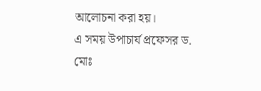আলোচনা করা হয়।
এ সময় উপাচার্য প্রফেসর ড. মোঃ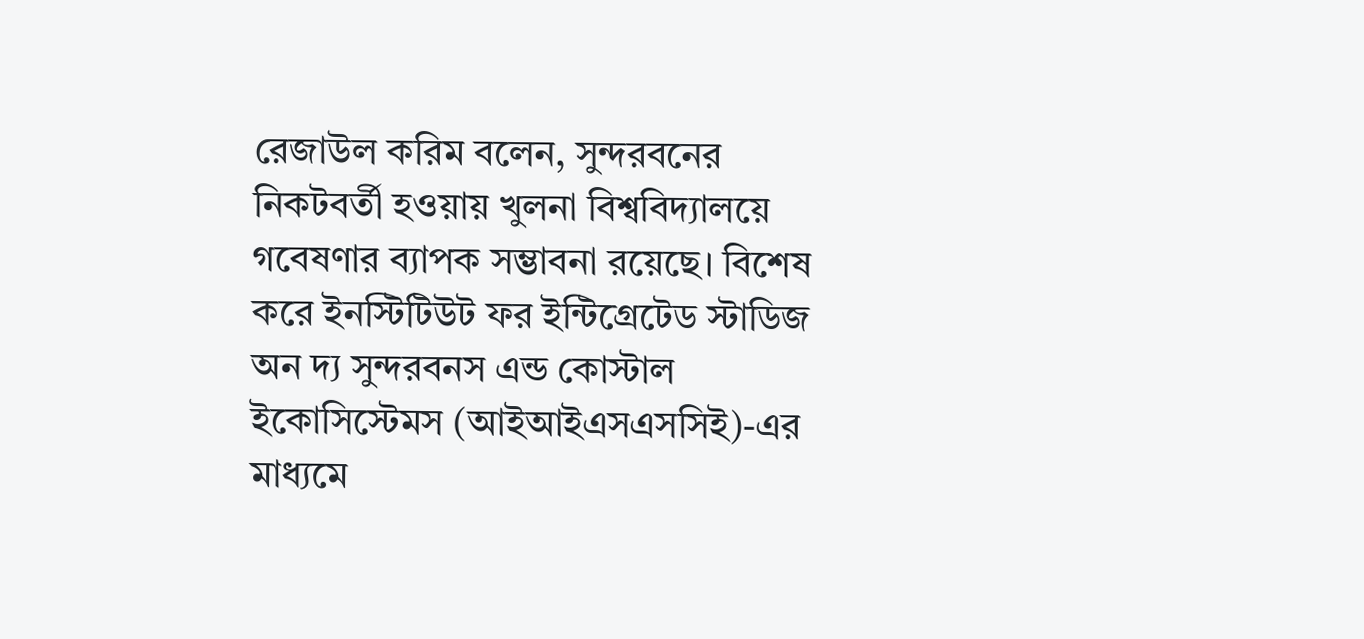রেজাউল করিম বলেন, সুন্দরবনের নিকটবর্তী হওয়ায় খুলনা বিশ্ববিদ্যালয়ে গবেষণার ব্যাপক সম্ভাবনা রয়েছে। বিশেষ করে ইনস্টিটিউট ফর ইন্টিগ্রেটেড স্টাডিজ অন দ্য সুন্দরবনস এন্ড কোস্টাল ইকোসিস্টেমস (আইআইএসএসসিই)-এর মাধ্যমে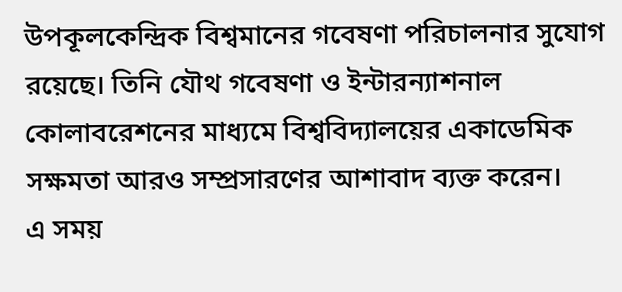উপকূলকেন্দ্রিক বিশ্বমানের গবেষণা পরিচালনার সুযোগ রয়েছে। তিনি যৌথ গবেষণা ও ইন্টারন্যাশনাল কোলাবরেশনের মাধ্যমে বিশ্ববিদ্যালয়ের একাডেমিক সক্ষমতা আরও সম্প্রসারণের আশাবাদ ব্যক্ত করেন।
এ সময়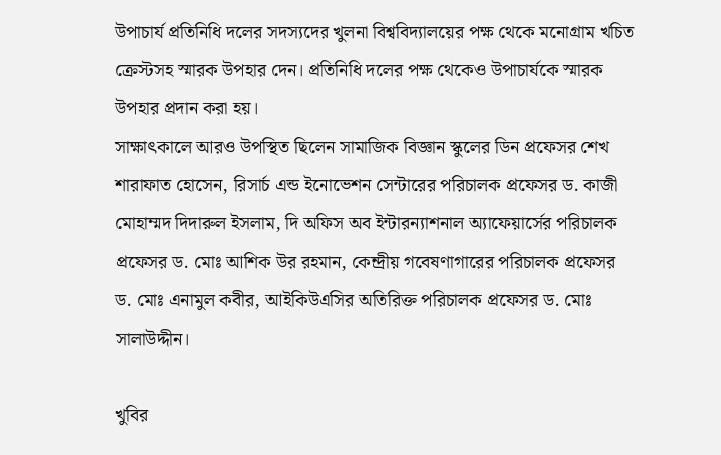উপাচার্য প্রতিনিধি দলের সদস্যদের খুলনা বিশ্ববিদ্যালয়ের পক্ষ থেকে মনোগ্রাম খচিত ক্রেস্টসহ স্মারক উপহার দেন। প্রতিনিধি দলের পক্ষ থেকেও উপাচার্যকে স্মারক উপহার প্রদান করা হয়।
সাক্ষাৎকালে আরও উপস্থিত ছিলেন সামাজিক বিজ্ঞান স্কুলের ডিন প্রফেসর শেখ শারাফাত হোসেন, রিসার্চ এন্ড ইনোভেশন সেন্টারের পরিচালক প্রফেসর ড. কাজী মোহাম্মদ দিদারুল ইসলাম, দি অফিস অব ইন্টারন্যাশনাল অ্যাফেয়ার্সের পরিচালক প্রফেসর ড. মোঃ আশিক উর রহমান, কেন্দ্রীয় গবেষণাগারের পরিচালক প্রফেসর ড. মোঃ এনামুল কবীর, আইকিউএসির অতিরিক্ত পরিচালক প্রফেসর ড. মোঃ সালাউদ্দীন।

খুবির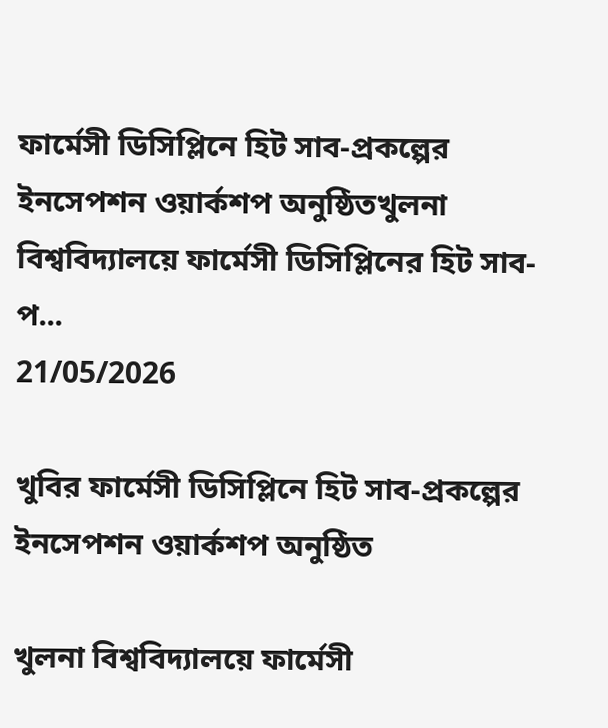ফার্মেসী ডিসিপ্লিনে হিট সাব-প্রকল্পের ইনসেপশন ওয়ার্কশপ অনুষ্ঠিতখুলনা বিশ্ববিদ্যালয়ে ফার্মেসী ডিসিপ্লিনের হিট সাব-প...
21/05/2026

খুবির ফার্মেসী ডিসিপ্লিনে হিট সাব-প্রকল্পের ইনসেপশন ওয়ার্কশপ অনুষ্ঠিত

খুলনা বিশ্ববিদ্যালয়ে ফার্মেসী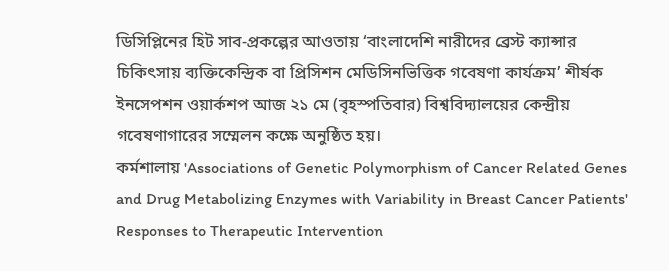ডিসিপ্লিনের হিট সাব-প্রকল্পের আওতায় ‘বাংলাদেশি নারীদের ব্রেস্ট ক্যান্সার চিকিৎসায় ব্যক্তিকেন্দ্রিক বা প্রিসিশন মেডিসিনভিত্তিক গবেষণা কার্যক্রম’ শীর্ষক ইনসেপশন ওয়ার্কশপ আজ ২১ মে (বৃহস্পতিবার) বিশ্ববিদ্যালয়ের কেন্দ্রীয় গবেষণাগারের সম্মেলন কক্ষে অনুষ্ঠিত হয়।
কর্মশালায় 'Associations of Genetic Polymorphism of Cancer Related Genes and Drug Metabolizing Enzymes with Variability in Breast Cancer Patients' Responses to Therapeutic Intervention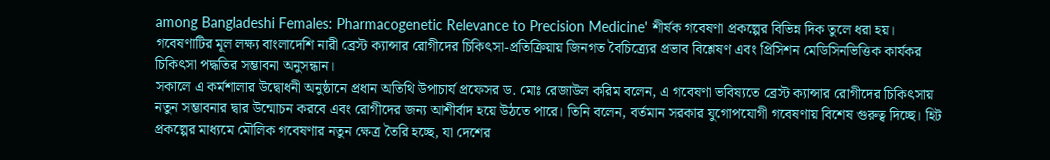among Bangladeshi Females: Pharmacogenetic Relevance to Precision Medicine' শীর্ষক গবেষণা প্রকল্পের বিভিন্ন দিক তুলে ধরা হয়। গবেষণাটির মূল লক্ষ্য বাংলাদেশি নারী ব্রেস্ট ক্যান্সার রোগীদের চিকিৎসা-প্রতিক্রিয়ায় জিনগত বৈচিত্র্যের প্রভাব বিশ্লেষণ এবং প্রিসিশন মেডিসিনভিত্তিক কার্যকর চিকিৎসা পদ্ধতির সম্ভাবনা অনুসন্ধান।
সকালে এ কর্মশালার উদ্বোধনী অনুষ্ঠানে প্রধান অতিথি উপাচার্য প্রফেসর ড. মোঃ রেজাউল করিম বলেন, এ গবেষণা ভবিষ্যতে ব্রেস্ট ক্যান্সার রোগীদের চিকিৎসায় নতুন সম্ভাবনার দ্বার উন্মোচন করবে এবং রোগীদের জন্য আশীর্বাদ হয়ে উঠতে পারে। তিনি বলেন, বর্তমান সরকার যুগোপযোগী গবেষণায় বিশেষ গুরুত্ব দিচ্ছে। হিট প্রকল্পের মাধ্যমে মৌলিক গবেষণার নতুন ক্ষেত্র তৈরি হচ্ছে, যা দেশের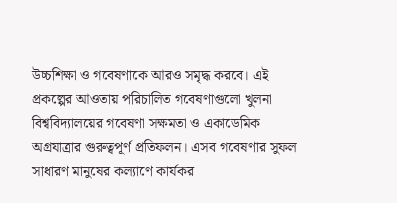উচ্চশিক্ষা ও গবেষণাকে আরও সমৃদ্ধ করবে। এই প্রকল্পের আওতায় পরিচালিত গবেষণাগুলো খুলনা বিশ্ববিদ্যালয়ের গবেষণা সক্ষমতা ও একাডেমিক অগ্রযাত্রার গুরুত্বপূর্ণ প্রতিফলন। এসব গবেষণার সুফল সাধারণ মানুষের কল্যাণে কার্যকর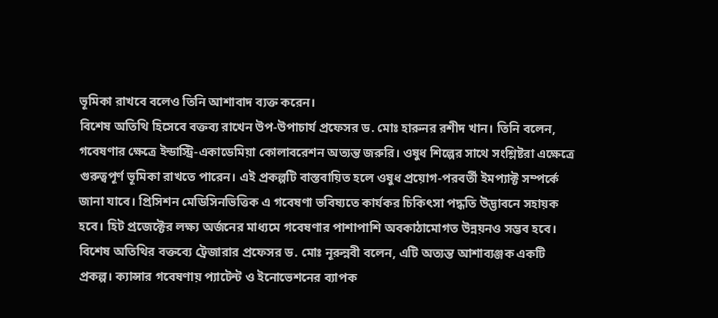ভূমিকা রাখবে বলেও তিনি আশাবাদ ব্যক্ত করেন।
বিশেষ অতিথি হিসেবে বক্তব্য রাখেন উপ-উপাচার্য প্রফেসর ড. মোঃ হারুনর রশীদ খান। তিনি বলেন, গবেষণার ক্ষেত্রে ইন্ডাস্ট্রি-একাডেমিয়া কোলাবরেশন অত্যন্ত জরুরি। ওষুধ শিল্পের সাথে সংশ্লিষ্টরা এক্ষেত্রে গুরুত্বপূর্ণ ভূমিকা রাখতে পারেন। এই প্রকল্পটি বাস্তবায়িত হলে ওষুধ প্রয়োগ-পরবর্তী ইমপ্যাক্ট সম্পর্কে জানা যাবে। প্রিসিশন মেডিসিনভিত্তিক এ গবেষণা ভবিষ্যতে কার্যকর চিকিৎসা পদ্ধতি উদ্ভাবনে সহায়ক হবে। হিট প্রজেক্টের লক্ষ্য অর্জনের মাধ্যমে গবেষণার পাশাপাশি অবকাঠামোগত উন্নয়নও সম্ভব হবে।
বিশেষ অতিথির বক্তব্যে ট্রেজারার প্রফেসর ড. মোঃ নূরুন্নবী বলেন, এটি অত্যন্ত আশাব্যঞ্জক একটি প্রকল্প। ক্যান্সার গবেষণায় প্যাটেন্ট ও ইনোভেশনের ব্যাপক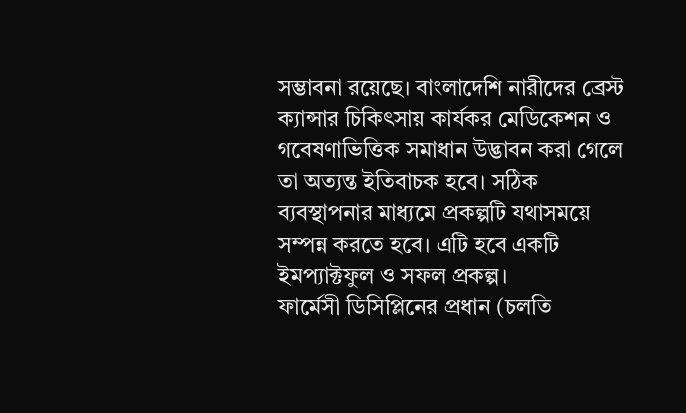সম্ভাবনা রয়েছে। বাংলাদেশি নারীদের ব্রেস্ট ক্যান্সার চিকিৎসায় কার্যকর মেডিকেশন ও গবেষণাভিত্তিক সমাধান উদ্ভাবন করা গেলে তা অত্যন্ত ইতিবাচক হবে। সঠিক ব্যবস্থাপনার মাধ্যমে প্রকল্পটি যথাসময়ে সম্পন্ন করতে হবে। এটি হবে একটি ইমপ্যাক্টফুল ও সফল প্রকল্প।
ফার্মেসী ডিসিপ্লিনের প্রধান (চলতি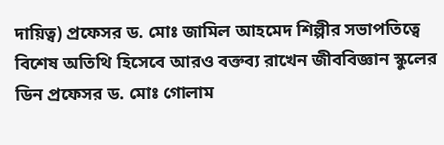দায়িত্ব) প্রফেসর ড. মোঃ জামিল আহমেদ শিল্পীর সভাপতিত্বে বিশেষ অতিথি হিসেবে আরও বক্তব্য রাখেন জীববিজ্ঞান স্কুলের ডিন প্রফেসর ড. মোঃ গোলাম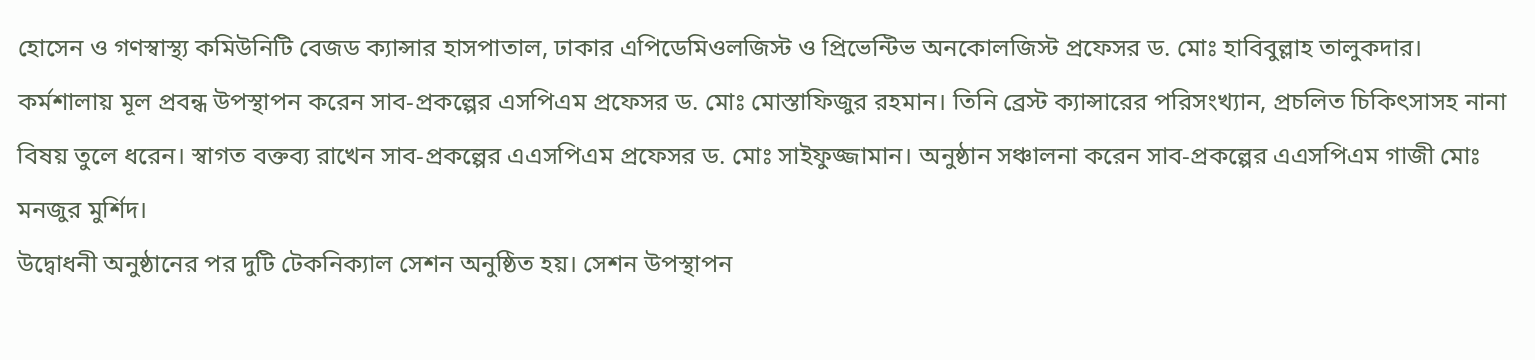হোসেন ও গণস্বাস্থ্য কমিউনিটি বেজড ক্যান্সার হাসপাতাল, ঢাকার এপিডেমিওলজিস্ট ও প্রিভেন্টিভ অনকোলজিস্ট প্রফেসর ড. মোঃ হাবিবুল্লাহ তালুকদার।
কর্মশালায় মূল প্রবন্ধ উপস্থাপন করেন সাব-প্রকল্পের এসপিএম প্রফেসর ড. মোঃ মোস্তাফিজুর রহমান। তিনি ব্রেস্ট ক্যান্সারের পরিসংখ্যান, প্রচলিত চিকিৎসাসহ নানা বিষয় তুলে ধরেন। স্বাগত বক্তব্য রাখেন সাব-প্রকল্পের এএসপিএম প্রফেসর ড. মোঃ সাইফুজ্জামান। অনুষ্ঠান সঞ্চালনা করেন সাব-প্রকল্পের এএসপিএম গাজী মোঃ মনজুর মুর্শিদ।
উদ্বোধনী অনুষ্ঠানের পর দুটি টেকনিক্যাল সেশন অনুষ্ঠিত হয়। সেশন উপস্থাপন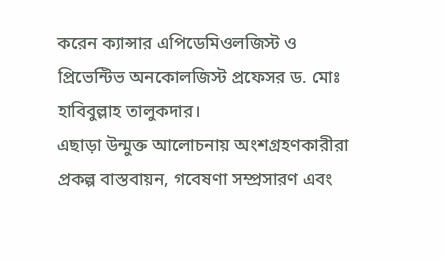করেন ক্যান্সার এপিডেমিওলজিস্ট ও প্রিভেন্টিভ অনকোলজিস্ট প্রফেসর ড. মোঃ হাবিবুল্লাহ তালুকদার।
এছাড়া উন্মুক্ত আলোচনায় অংশগ্রহণকারীরা প্রকল্প বাস্তবায়ন, গবেষণা সম্প্রসারণ এবং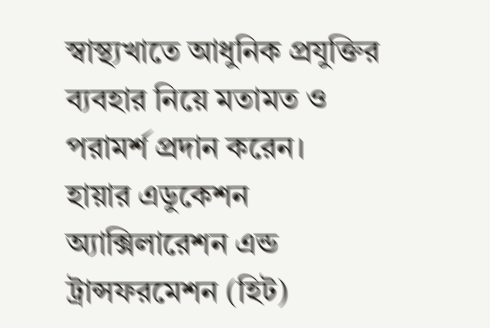স্বাস্থ্যখাতে আধুনিক প্রযুক্তির ব্যবহার নিয়ে মতামত ও পরামর্শ প্রদান করেন।
হায়ার এডুকেশন অ্যাক্সিলারেশন এন্ড ট্রান্সফরমেশন (হিট)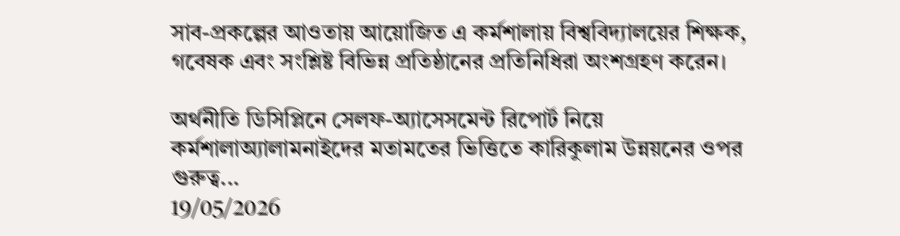সাব-প্রকল্পের আওতায় আয়োজিত এ কর্মশালায় বিশ্ববিদ্যালয়ের শিক্ষক, গবেষক এবং সংশ্লিষ্ট বিভিন্ন প্রতিষ্ঠানের প্রতিনিধিরা অংশগ্রহণ করেন।

অর্থনীতি ডিসিপ্লিনে সেলফ-অ্যাসেসমেন্ট রিপোর্ট নিয়ে কর্মশালাঅ্যালামনাইদের মতামতের ভিত্তিতে কারিকুলাম উন্নয়নের ওপর গুরুত্ব...
19/05/2026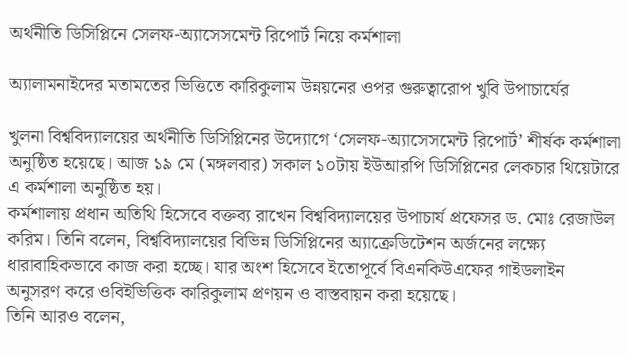অর্থনীতি ডিসিপ্লিনে সেলফ-অ্যাসেসমেন্ট রিপোর্ট নিয়ে কর্মশালা

অ্যালামনাইদের মতামতের ভিত্তিতে কারিকুলাম উন্নয়নের ওপর গুরুত্বারোপ খুবি উপাচার্যের

খুলনা বিশ্ববিদ্যালয়ের অর্থনীতি ডিসিপ্লিনের উদ্যোগে ‘সেলফ-অ্যাসেসমেন্ট রিপোর্ট’ শীর্ষক কর্মশালা অনুষ্ঠিত হয়েছে। আজ ১৯ মে (মঙ্গলবার) সকাল ১০টায় ইউআরপি ডিসিপ্লিনের লেকচার থিয়েটারে এ কর্মশালা অনুষ্ঠিত হয়।
কর্মশালায় প্রধান অতিথি হিসেবে বক্তব্য রাখেন বিশ্ববিদ্যালয়ের উপাচার্য প্রফেসর ড. মোঃ রেজাউল করিম। তিনি বলেন, বিশ্ববিদ্যালয়ের বিভিন্ন ডিসিপ্লিনের অ্যাক্রেডিটেশন অর্জনের লক্ষ্যে ধারাবাহিকভাবে কাজ করা হচ্ছে। যার অংশ হিসেবে ইতোপূর্বে বিএনকিউএফের গাইডলাইন অনুসরণ করে ওবিইভিত্তিক কারিকুলাম প্রণয়ন ও বাস্তবায়ন করা হয়েছে।
তিনি আরও বলেন,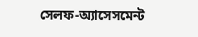সেলফ-অ্যাসেসমেন্ট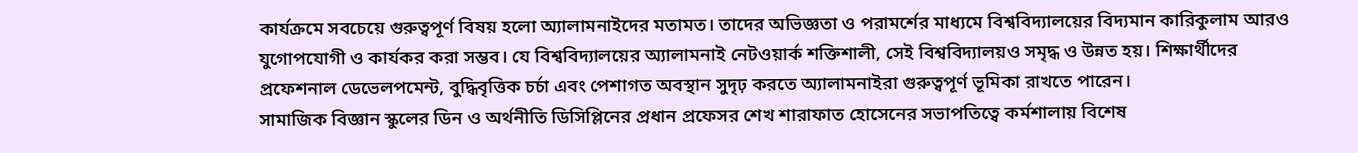কার্যক্রমে সবচেয়ে গুরুত্বপূর্ণ বিষয় হলো অ্যালামনাইদের মতামত। তাদের অভিজ্ঞতা ও পরামর্শের মাধ্যমে বিশ্ববিদ্যালয়ের বিদ্যমান কারিকুলাম আরও যুগোপযোগী ও কার্যকর করা সম্ভব। যে বিশ্ববিদ্যালয়ের অ্যালামনাই নেটওয়ার্ক শক্তিশালী, সেই বিশ্ববিদ্যালয়ও সমৃদ্ধ ও উন্নত হয়। শিক্ষার্থীদের প্রফেশনাল ডেভেলপমেন্ট, বুদ্ধিবৃত্তিক চর্চা এবং পেশাগত অবস্থান সুদৃঢ় করতে অ্যালামনাইরা গুরুত্বপূর্ণ ভূমিকা রাখতে পারেন।
সামাজিক বিজ্ঞান স্কুলের ডিন ও অর্থনীতি ডিসিপ্লিনের প্রধান প্রফেসর শেখ শারাফাত হোসেনের সভাপতিত্বে কর্মশালায় বিশেষ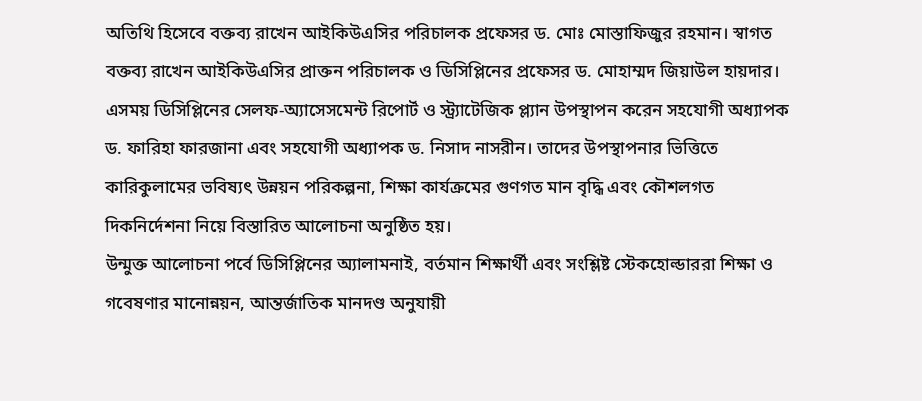অতিথি হিসেবে বক্তব্য রাখেন আইকিউএসির পরিচালক প্রফেসর ড. মোঃ মোস্তাফিজুর রহমান। স্বাগত বক্তব্য রাখেন আইকিউএসির প্রাক্তন পরিচালক ও ডিসিপ্লিনের প্রফেসর ড. মোহাম্মদ জিয়াউল হায়দার।
এসময় ডিসিপ্লিনের সেলফ-অ্যাসেসমেন্ট রিপোর্ট ও স্ট্র্যাটেজিক প্ল্যান উপস্থাপন করেন সহযোগী অধ্যাপক ড. ফারিহা ফারজানা এবং সহযোগী অধ্যাপক ড. নিসাদ নাসরীন। তাদের উপস্থাপনার ভিত্তিতে কারিকুলামের ভবিষ্যৎ উন্নয়ন পরিকল্পনা, শিক্ষা কার্যক্রমের গুণগত মান বৃদ্ধি এবং কৌশলগত দিকনির্দেশনা নিয়ে বিস্তারিত আলোচনা অনুষ্ঠিত হয়।
উন্মুক্ত আলোচনা পর্বে ডিসিপ্লিনের অ্যালামনাই, বর্তমান শিক্ষার্থী এবং সংশ্লিষ্ট স্টেকহোল্ডাররা শিক্ষা ও গবেষণার মানোন্নয়ন, আন্তর্জাতিক মানদণ্ড অনুযায়ী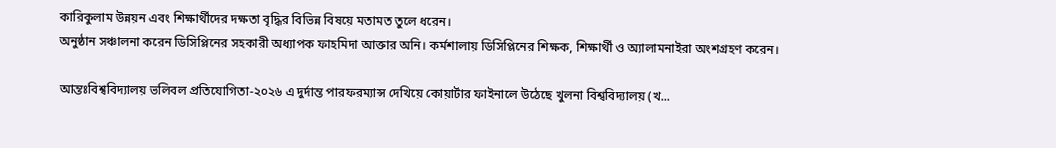কারিকুলাম উন্নয়ন এবং শিক্ষার্থীদের দক্ষতা বৃদ্ধির বিভিন্ন বিষয়ে মতামত তুলে ধরেন।
অনুষ্ঠান সঞ্চালনা করেন ডিসিপ্লিনের সহকারী অধ্যাপক ফাহমিদা আক্তার অনি। কর্মশালায় ডিসিপ্লিনের শিক্ষক, শিক্ষার্থী ও অ্যালামনাইরা অংশগ্রহণ করেন।

আন্তঃবিশ্ববিদ্যালয় ভলিবল প্রতিযোগিতা-২০২৬ এ দুর্দান্ত পারফরম্যান্স দেখিয়ে কোয়ার্টার ফাইনালে উঠেছে খুলনা বিশ্ববিদ্যালয় (খ...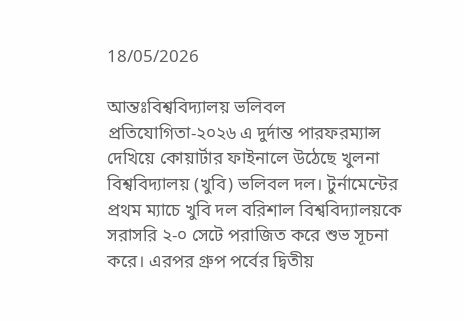18/05/2026

আন্তঃবিশ্ববিদ্যালয় ভলিবল প্রতিযোগিতা-২০২৬ এ দুর্দান্ত পারফরম্যান্স দেখিয়ে কোয়ার্টার ফাইনালে উঠেছে খুলনা বিশ্ববিদ্যালয় (খুবি) ভলিবল দল। টুর্নামেন্টের প্রথম ম্যাচে খুবি দল বরিশাল বিশ্ববিদ্যালয়কে সরাসরি ২-০ সেটে পরাজিত করে শুভ সূচনা করে। এরপর গ্রুপ পর্বের দ্বিতীয়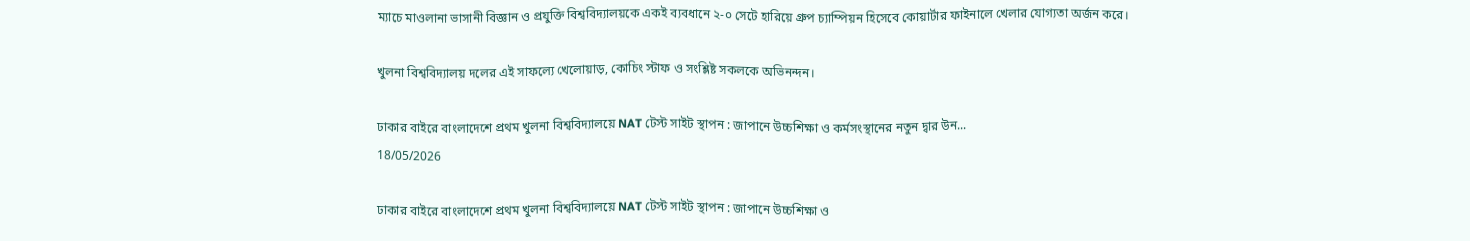ম্যাচে মাওলানা ভাসানী বিজ্ঞান ও প্রযুক্তি বিশ্ববিদ্যালয়কে একই ব্যবধানে ২-০ সেটে হারিয়ে গ্রুপ চ্যাম্পিয়ন হিসেবে কোয়ার্টার ফাইনালে খেলার যোগ্যতা অর্জন করে।

খুলনা বিশ্ববিদ্যালয় দলের এই সাফল্যে খেলোয়াড়, কোচিং স্টাফ ও সংশ্লিষ্ট সকলকে অভিনন্দন।

ঢাকার বাইরে বাংলাদেশে প্রথম খুলনা বিশ্ববিদ্যালয়ে NAT টেস্ট সাইট স্থাপন : জাপানে উচ্চশিক্ষা ও কর্মসংস্থানের নতুন দ্বার উন...
18/05/2026

ঢাকার বাইরে বাংলাদেশে প্রথম খুলনা বিশ্ববিদ্যালয়ে NAT টেস্ট সাইট স্থাপন : জাপানে উচ্চশিক্ষা ও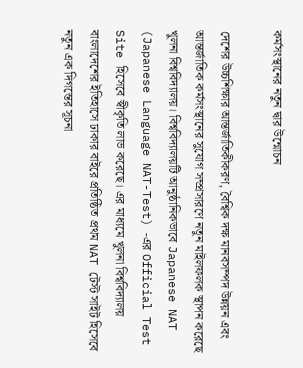কর্মসংস্থানের নতুন দ্বার উন্মোচন

দেশের উচ্চশিক্ষার আন্তর্জাতিকীকরণ, বৈশ্বিক দক্ষ মানবসম্পদ উন্নয়ন এবং আন্তর্জাতিক কর্মসংস্থানের সুযোগ সম্প্রসারণে নতুন মাইলফলক স্থাপন করেছে খুলনা বিশ্ববিদ্যালয়। বিশ্ববিদ্যালয়টি আনুষ্ঠানিকভাবে Japanese NAT (Japanese Language NAT-Test) -এর Official Test Site হিসেবে স্বীকৃতি লাভ করেছে। এর মাধ্যমে খুলনা বিশ্ববিদ্যালয় বাংলাদেশের ইতিহাসে ঢাকার বাইরে প্রতিষ্ঠিত প্রথম NAT টেস্ট সাইট হিসেবে নতুন এক দিগন্তের সূচনা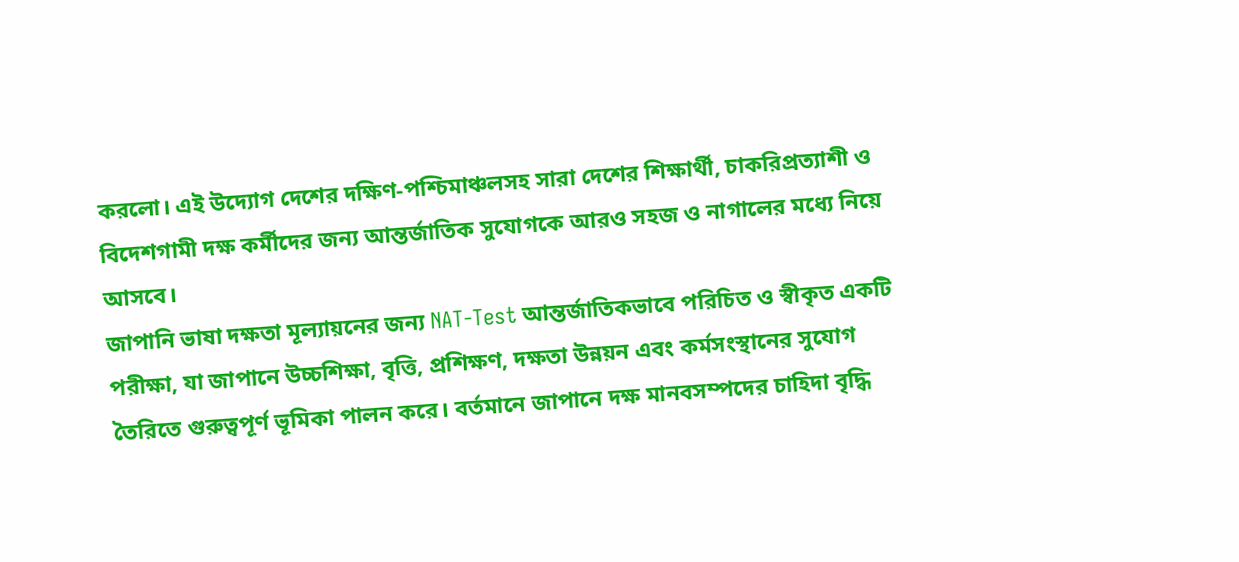করলো। এই উদ্যোগ দেশের দক্ষিণ-পশ্চিমাঞ্চলসহ সারা দেশের শিক্ষার্থী, চাকরিপ্রত্যাশী ও বিদেশগামী দক্ষ কর্মীদের জন্য আন্তর্জাতিক সুযোগকে আরও সহজ ও নাগালের মধ্যে নিয়ে আসবে।
জাপানি ভাষা দক্ষতা মূল্যায়নের জন্য NAT-Test আন্তর্জাতিকভাবে পরিচিত ও স্বীকৃত একটি পরীক্ষা, যা জাপানে উচ্চশিক্ষা, বৃত্তি, প্রশিক্ষণ, দক্ষতা উন্নয়ন এবং কর্মসংস্থানের সুযোগ তৈরিতে গুরুত্বপূর্ণ ভূমিকা পালন করে। বর্তমানে জাপানে দক্ষ মানবসম্পদের চাহিদা বৃদ্ধি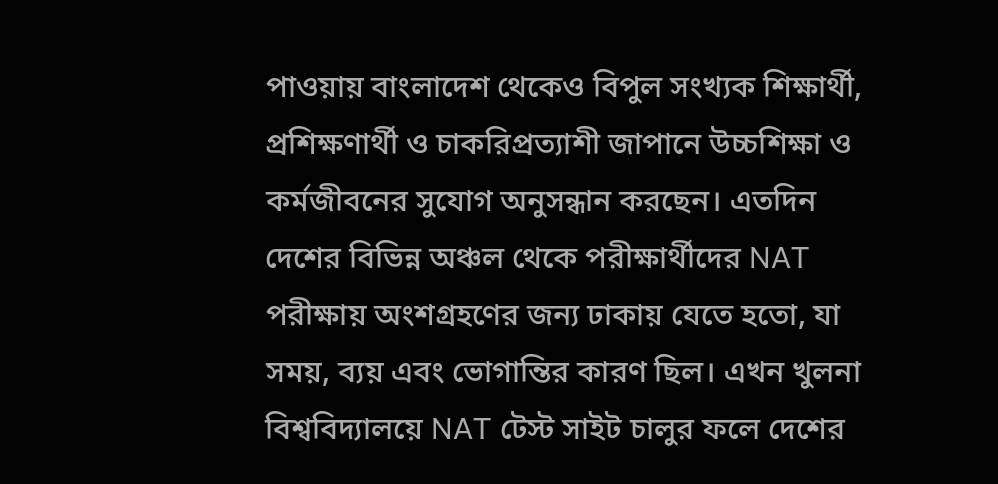পাওয়ায় বাংলাদেশ থেকেও বিপুল সংখ্যক শিক্ষার্থী, প্রশিক্ষণার্থী ও চাকরিপ্রত্যাশী জাপানে উচ্চশিক্ষা ও কর্মজীবনের সুযোগ অনুসন্ধান করছেন। এতদিন দেশের বিভিন্ন অঞ্চল থেকে পরীক্ষার্থীদের NAT পরীক্ষায় অংশগ্রহণের জন্য ঢাকায় যেতে হতো, যা সময়, ব্যয় এবং ভোগান্তির কারণ ছিল। এখন খুলনা বিশ্ববিদ্যালয়ে NAT টেস্ট সাইট চালুর ফলে দেশের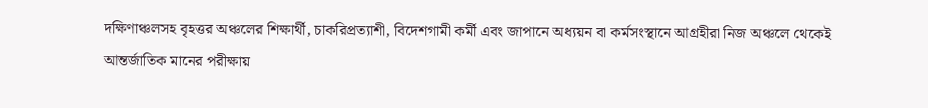দক্ষিণাঞ্চলসহ বৃহত্তর অঞ্চলের শিক্ষার্থী, চাকরিপ্রত্যাশী, বিদেশগামী কর্মী এবং জাপানে অধ্যয়ন বা কর্মসংস্থানে আগ্রহীরা নিজ অঞ্চলে থেকেই আন্তর্জাতিক মানের পরীক্ষায়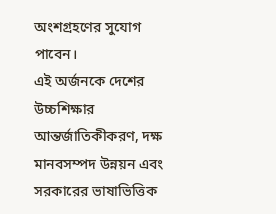অংশগ্রহণের সুযোগ পাবেন।
এই অর্জনকে দেশের উচ্চশিক্ষার আন্তর্জাতিকীকরণ, দক্ষ মানবসম্পদ উন্নয়ন এবং সরকারের ভাষাভিত্তিক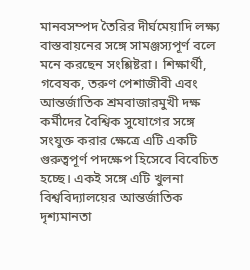মানবসম্পদ তৈরির দীর্ঘমেয়াদি লক্ষ্য বাস্তবায়নের সঙ্গে সামঞ্জস্যপূর্ণ বলে মনে করছেন সংশ্লিষ্টরা। শিক্ষার্থী, গবেষক, তরুণ পেশাজীবী এবং আন্তর্জাতিক শ্রমবাজারমুখী দক্ষ কর্মীদের বৈশ্বিক সুযোগের সঙ্গে সংযুক্ত করার ক্ষেত্রে এটি একটি গুরুত্বপূর্ণ পদক্ষেপ হিসেবে বিবেচিত হচ্ছে। একই সঙ্গে এটি খুলনা বিশ্ববিদ্যালয়ের আন্তর্জাতিক দৃশ্যমানতা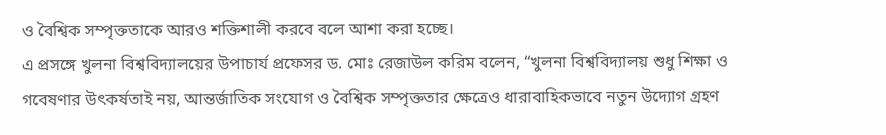ও বৈশ্বিক সম্পৃক্ততাকে আরও শক্তিশালী করবে বলে আশা করা হচ্ছে।
এ প্রসঙ্গে খুলনা বিশ্ববিদ্যালয়ের উপাচার্য প্রফেসর ড. মোঃ রেজাউল করিম বলেন, “খুলনা বিশ্ববিদ্যালয় শুধু শিক্ষা ও গবেষণার উৎকর্ষতাই নয়, আন্তর্জাতিক সংযোগ ও বৈশ্বিক সম্পৃক্ততার ক্ষেত্রেও ধারাবাহিকভাবে নতুন উদ্যোগ গ্রহণ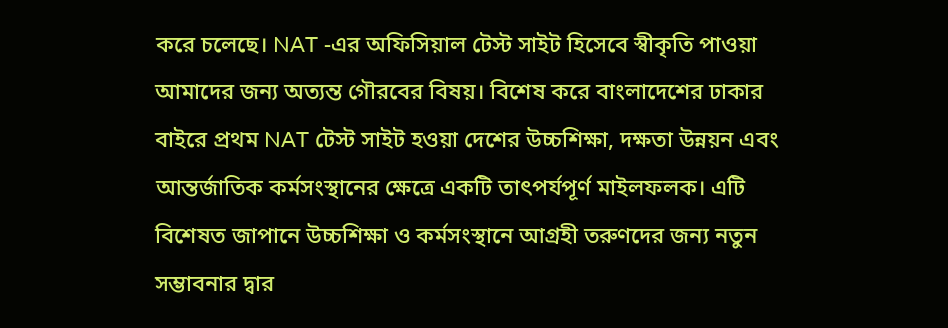করে চলেছে। NAT -এর অফিসিয়াল টেস্ট সাইট হিসেবে স্বীকৃতি পাওয়া আমাদের জন্য অত্যন্ত গৌরবের বিষয়। বিশেষ করে বাংলাদেশের ঢাকার বাইরে প্রথম NAT টেস্ট সাইট হওয়া দেশের উচ্চশিক্ষা, দক্ষতা উন্নয়ন এবং আন্তর্জাতিক কর্মসংস্থানের ক্ষেত্রে একটি তাৎপর্যপূর্ণ মাইলফলক। এটি বিশেষত জাপানে উচ্চশিক্ষা ও কর্মসংস্থানে আগ্রহী তরুণদের জন্য নতুন সম্ভাবনার দ্বার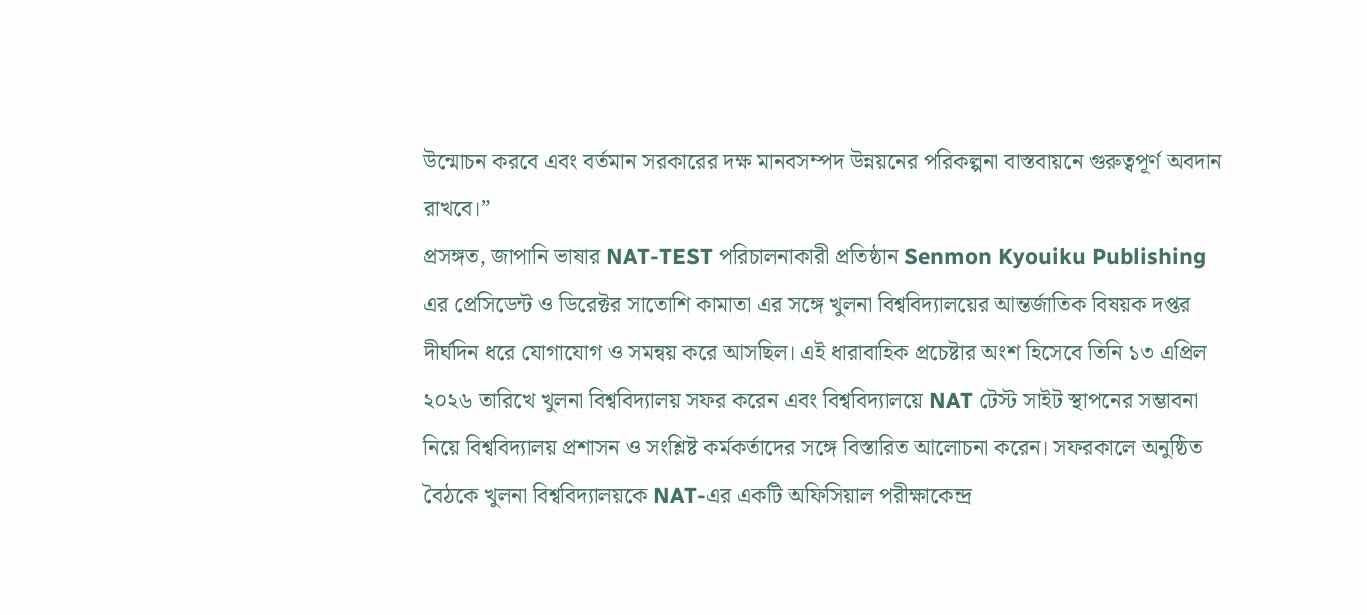উন্মোচন করবে এবং বর্তমান সরকারের দক্ষ মানবসম্পদ উন্নয়নের পরিকল্পনা বাস্তবায়নে গুরুত্বপূর্ণ অবদান রাখবে।”
প্রসঙ্গত, জাপানি ভাষার NAT-TEST পরিচালনাকারী প্রতিষ্ঠান Senmon Kyouiku Publishing এর প্রেসিডেন্ট ও ডিরেক্টর সাতোশি কামাতা এর সঙ্গে খুলনা বিশ্ববিদ্যালয়ের আন্তর্জাতিক বিষয়ক দপ্তর দীর্ঘদিন ধরে যোগাযোগ ও সমন্বয় করে আসছিল। এই ধারাবাহিক প্রচেষ্টার অংশ হিসেবে তিনি ১৩ এপ্রিল ২০২৬ তারিখে খুলনা বিশ্ববিদ্যালয় সফর করেন এবং বিশ্ববিদ্যালয়ে NAT টেস্ট সাইট স্থাপনের সম্ভাবনা নিয়ে বিশ্ববিদ্যালয় প্রশাসন ও সংশ্লিষ্ট কর্মকর্তাদের সঙ্গে বিস্তারিত আলোচনা করেন। সফরকালে অনুষ্ঠিত বৈঠকে খুলনা বিশ্ববিদ্যালয়কে NAT-এর একটি অফিসিয়াল পরীক্ষাকেন্দ্র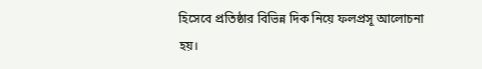হিসেবে প্রতিষ্ঠার বিভিন্ন দিক নিয়ে ফলপ্রসূ আলোচনা হয়।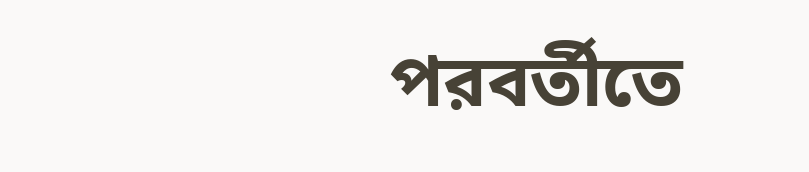পরবর্তীতে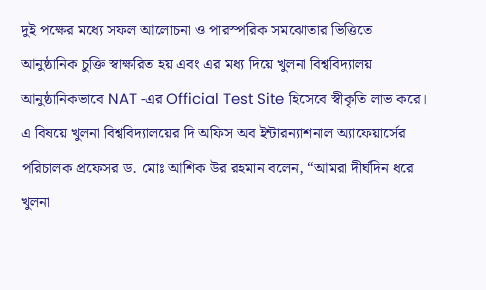দুই পক্ষের মধ্যে সফল আলোচনা ও পারস্পরিক সমঝোতার ভিত্তিতে আনুষ্ঠানিক চুক্তি স্বাক্ষরিত হয় এবং এর মধ্য দিয়ে খুলনা বিশ্ববিদ্যালয় আনুষ্ঠানিকভাবে NAT -এর Official Test Site হিসেবে স্বীকৃতি লাভ করে।
এ বিষয়ে খুলনা বিশ্ববিদ্যালয়ের দি অফিস অব ইন্টারন্যাশনাল অ্যাফেয়ার্সের পরিচালক প্রফেসর ড. মোঃ আশিক উর রহমান বলেন, “আমরা দীর্ঘদিন ধরে খুলনা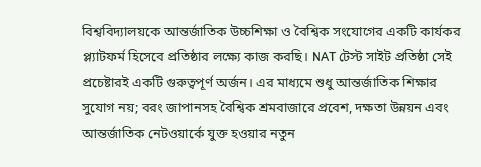বিশ্ববিদ্যালয়কে আন্তর্জাতিক উচ্চশিক্ষা ও বৈশ্বিক সংযোগের একটি কার্যকর প্ল্যাটফর্ম হিসেবে প্রতিষ্ঠার লক্ষ্যে কাজ করছি। NAT টেস্ট সাইট প্রতিষ্ঠা সেই প্রচেষ্টারই একটি গুরুত্বপূর্ণ অর্জন। এর মাধ্যমে শুধু আন্তর্জাতিক শিক্ষার সুযোগ নয়; বরং জাপানসহ বৈশ্বিক শ্রমবাজারে প্রবেশ, দক্ষতা উন্নয়ন এবং আন্তর্জাতিক নেটওয়ার্কে যুক্ত হওয়ার নতুন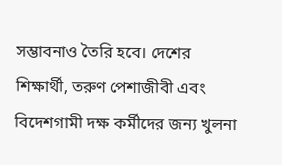সম্ভাবনাও তৈরি হবে। দেশের শিক্ষার্থী, তরুণ পেশাজীবী এবং বিদেশগামী দক্ষ কর্মীদের জন্য খুলনা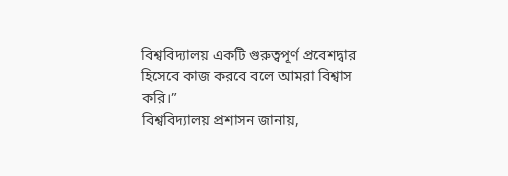বিশ্ববিদ্যালয় একটি গুরুত্বপূর্ণ প্রবেশদ্বার হিসেবে কাজ করবে বলে আমরা বিশ্বাস করি।”
বিশ্ববিদ্যালয় প্রশাসন জানায়,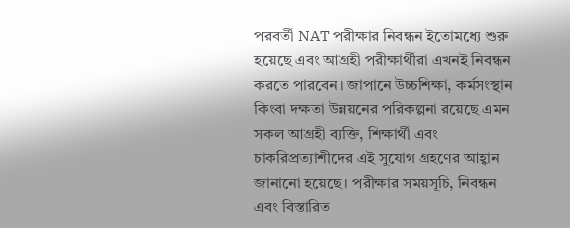পরবর্তী NAT পরীক্ষার নিবন্ধন ইতোমধ্যে শুরু হয়েছে এবং আগ্রহী পরীক্ষার্থীরা এখনই নিবন্ধন করতে পারবেন। জাপানে উচ্চশিক্ষা, কর্মসংস্থান কিংবা দক্ষতা উন্নয়নের পরিকল্পনা রয়েছে এমন সকল আগ্রহী ব্যক্তি, শিক্ষার্থী এবং চাকরিপ্রত্যাশীদের এই সুযোগ গ্রহণের আহ্বান জানানো হয়েছে। পরীক্ষার সময়সূচি, নিবন্ধন এবং বিস্তারিত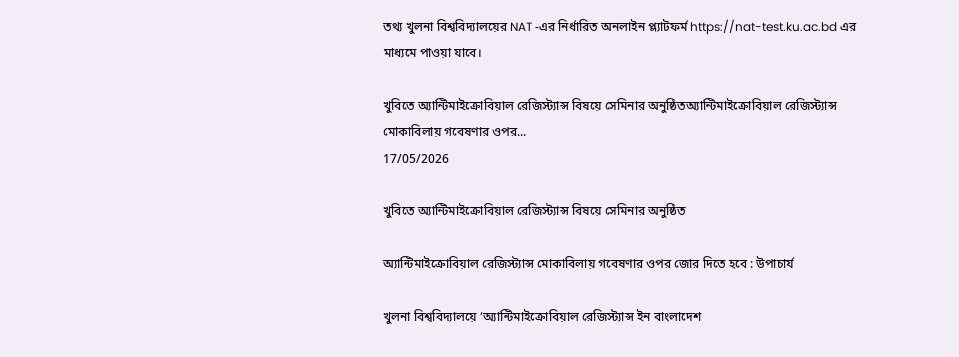তথ্য খুলনা বিশ্ববিদ্যালয়ের NAT -এর নির্ধারিত অনলাইন প্ল্যাটফর্ম https://nat-test.ku.ac.bd এর মাধ্যমে পাওয়া যাবে।

খুবিতে অ্যান্টিমাইক্রোবিয়াল রেজিস্ট্যান্স বিষয়ে সেমিনার অনুষ্ঠিতঅ্যান্টিমাইক্রোবিয়াল রেজিস্ট্যান্স মোকাবিলায় গবেষণার ওপর...
17/05/2026

খুবিতে অ্যান্টিমাইক্রোবিয়াল রেজিস্ট্যান্স বিষয়ে সেমিনার অনুষ্ঠিত

অ্যান্টিমাইক্রোবিয়াল রেজিস্ট্যান্স মোকাবিলায় গবেষণার ওপর জোর দিতে হবে : উপাচার্য

খুলনা বিশ্ববিদ্যালয়ে ‘অ্যান্টিমাইক্রোবিয়াল রেজিস্ট্যান্স ইন বাংলাদেশ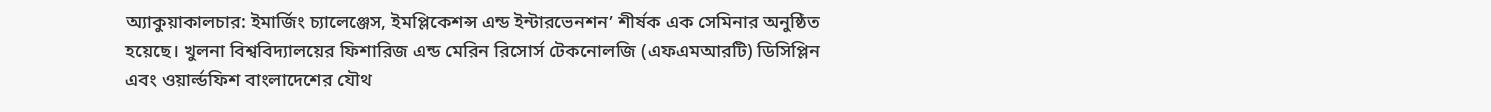অ্যাকুয়াকালচার: ইমার্জিং চ্যালেঞ্জেস, ইমপ্লিকেশন্স এন্ড ইন্টারভেনশন’ শীর্ষক এক সেমিনার অনুষ্ঠিত হয়েছে। খুলনা বিশ্ববিদ্যালয়ের ফিশারিজ এন্ড মেরিন রিসোর্স টেকনোলজি (এফএমআরটি) ডিসিপ্লিন এবং ওয়ার্ল্ডফিশ বাংলাদেশের যৌথ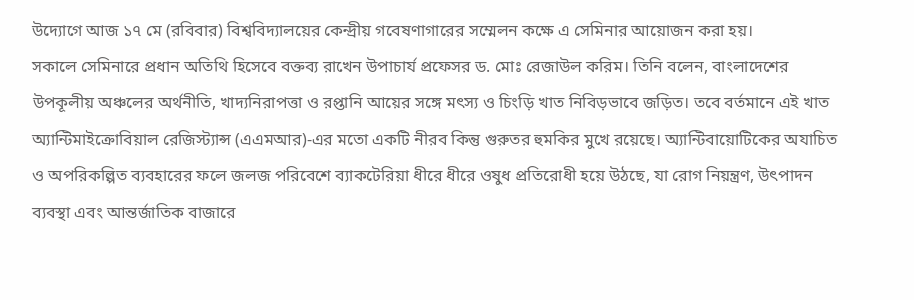উদ্যোগে আজ ১৭ মে (রবিবার) বিশ্ববিদ্যালয়ের কেন্দ্রীয় গবেষণাগারের সম্মেলন কক্ষে এ সেমিনার আয়োজন করা হয়।
সকালে সেমিনারে প্রধান অতিথি হিসেবে বক্তব্য রাখেন উপাচার্য প্রফেসর ড. মোঃ রেজাউল করিম। তিনি বলেন, বাংলাদেশের উপকূলীয় অঞ্চলের অর্থনীতি, খাদ্যনিরাপত্তা ও রপ্তানি আয়ের সঙ্গে মৎস্য ও চিংড়ি খাত নিবিড়ভাবে জড়িত। তবে বর্তমানে এই খাত অ্যান্টিমাইক্রোবিয়াল রেজিস্ট্যান্স (এএমআর)-এর মতো একটি নীরব কিন্তু গুরুতর হুমকির মুখে রয়েছে। অ্যান্টিবায়োটিকের অযাচিত ও অপরিকল্পিত ব্যবহারের ফলে জলজ পরিবেশে ব্যাকটেরিয়া ধীরে ধীরে ওষুধ প্রতিরোধী হয়ে উঠছে, যা রোগ নিয়ন্ত্রণ, উৎপাদন ব্যবস্থা এবং আন্তর্জাতিক বাজারে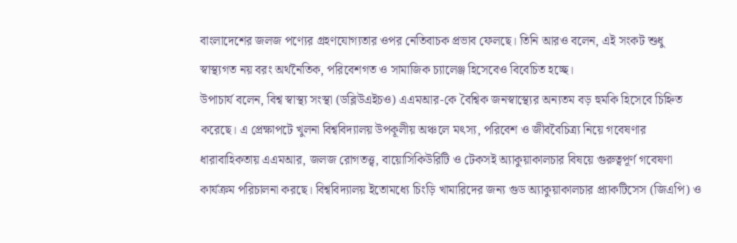বাংলাদেশের জলজ পণ্যের গ্রহণযোগ্যতার ওপর নেতিবাচক প্রভাব ফেলছে। তিনি আরও বলেন, এই সংকট শুধু স্বাস্থ্যগত নয় বরং অর্থনৈতিক, পরিবেশগত ও সামাজিক চ্যালেঞ্জ হিসেবেও বিবেচিত হচ্ছে।
উপাচার্য বলেন, বিশ্ব স্বাস্থ্য সংস্থা (ডব্লিউএইচও) এএমআর-কে বৈশ্বিক জনস্বাস্থ্যের অন্যতম বড় হুমকি হিসেবে চিহ্নিত করেছে। এ প্রেক্ষাপটে খুলনা বিশ্ববিদ্যালয় উপকূলীয় অঞ্চলে মৎস্য, পরিবেশ ও জীববৈচিত্র্য নিয়ে গবেষণার ধারাবাহিকতায় এএমআর, জলজ রোগতত্ত্ব, বায়োসিকিউরিটি ও টেকসই অ্যাকুয়াকালচার বিষয়ে গুরুত্বপূর্ণ গবেষণা কার্যক্রম পরিচালনা করছে। বিশ্ববিদ্যালয় ইতোমধ্যে চিংড়ি খামারিদের জন্য গুড অ্যাকুয়াকালচার প্র্যাকটিসেস (জিএপি) ও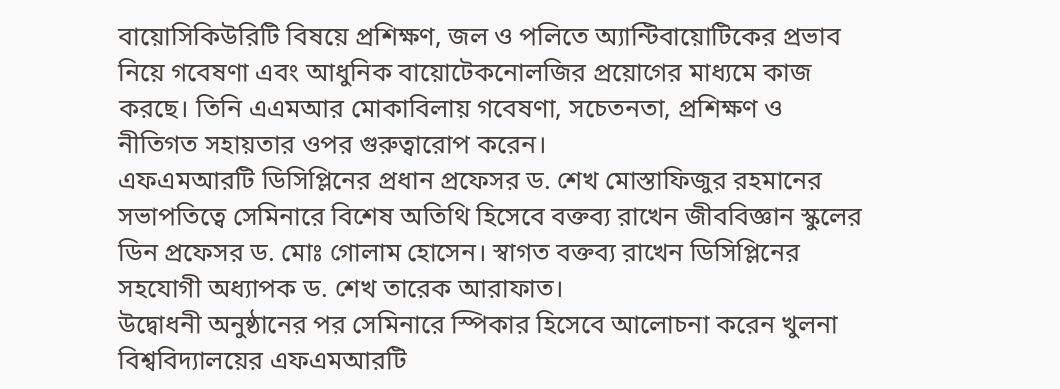বায়োসিকিউরিটি বিষয়ে প্রশিক্ষণ, জল ও পলিতে অ্যান্টিবায়োটিকের প্রভাব নিয়ে গবেষণা এবং আধুনিক বায়োটেকনোলজির প্রয়োগের মাধ্যমে কাজ করছে। তিনি এএমআর মোকাবিলায় গবেষণা, সচেতনতা, প্রশিক্ষণ ও নীতিগত সহায়তার ওপর গুরুত্বারোপ করেন।
এফএমআরটি ডিসিপ্লিনের প্রধান প্রফেসর ড. শেখ মোস্তাফিজুর রহমানের সভাপতিত্বে সেমিনারে বিশেষ অতিথি হিসেবে বক্তব্য রাখেন জীববিজ্ঞান স্কুলের ডিন প্রফেসর ড. মোঃ গোলাম হোসেন। স্বাগত বক্তব্য রাখেন ডিসিপ্লিনের সহযোগী অধ্যাপক ড. শেখ তারেক আরাফাত।
উদ্বোধনী অনুষ্ঠানের পর সেমিনারে স্পিকার হিসেবে আলোচনা করেন খুলনা বিশ্ববিদ্যালয়ের এফএমআরটি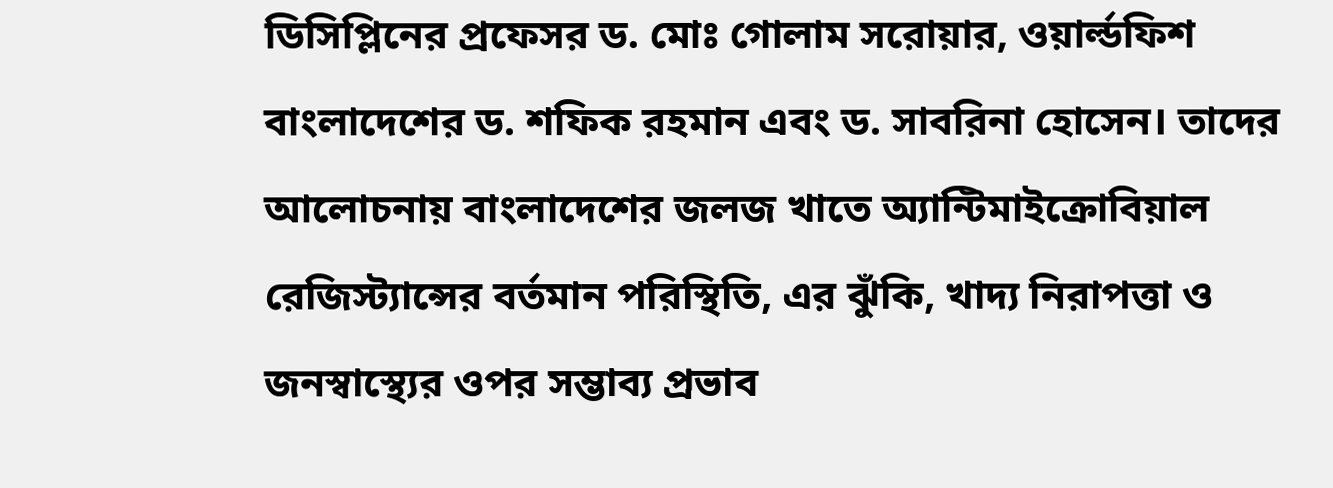ডিসিপ্লিনের প্রফেসর ড. মোঃ গোলাম সরোয়ার, ওয়ার্ল্ডফিশ বাংলাদেশের ড. শফিক রহমান এবং ড. সাবরিনা হোসেন। তাদের আলোচনায় বাংলাদেশের জলজ খাতে অ্যান্টিমাইক্রোবিয়াল রেজিস্ট্যান্সের বর্তমান পরিস্থিতি, এর ঝুঁকি, খাদ্য নিরাপত্তা ও জনস্বাস্থ্যের ওপর সম্ভাব্য প্রভাব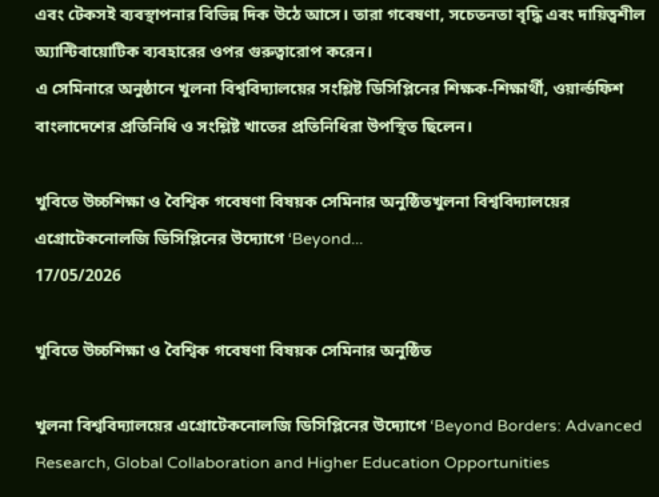এবং টেকসই ব্যবস্থাপনার বিভিন্ন দিক উঠে আসে। তারা গবেষণা, সচেতনতা বৃদ্ধি এবং দায়িত্বশীল অ্যান্টিবায়োটিক ব্যবহারের ওপর গুরুত্বারোপ করেন।
এ সেমিনারে অনুষ্ঠানে খুলনা বিশ্ববিদ্যালয়ের সংশ্লিষ্ট ডিসিপ্লিনের শিক্ষক-শিক্ষার্থী, ওয়ার্ল্ডফিশ বাংলাদেশের প্রতিনিধি ও সংশ্লিষ্ট খাতের প্রতিনিধিরা উপস্থিত ছিলেন।

খুবিতে উচ্চশিক্ষা ও বৈশ্বিক গবেষণা বিষয়ক সেমিনার অনুষ্ঠিতখুলনা বিশ্ববিদ্যালয়ের এগ্রোটেকনোলজি ডিসিপ্লিনের উদ্যোগে ‘Beyond...
17/05/2026

খুবিতে উচ্চশিক্ষা ও বৈশ্বিক গবেষণা বিষয়ক সেমিনার অনুষ্ঠিত

খুলনা বিশ্ববিদ্যালয়ের এগ্রোটেকনোলজি ডিসিপ্লিনের উদ্যোগে ‘Beyond Borders: Advanced Research, Global Collaboration and Higher Education Opportunities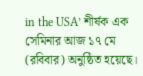in the USA’ শীর্ষক এক সেমিনার আজ ১৭ মে (রবিবার) অনুষ্ঠিত হয়েছে।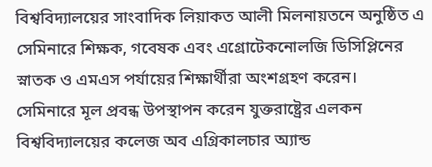বিশ্ববিদ্যালয়ের সাংবাদিক লিয়াকত আলী মিলনায়তনে অনুষ্ঠিত এ সেমিনারে শিক্ষক, গবেষক এবং এগ্রোটেকনোলজি ডিসিপ্লিনের স্নাতক ও এমএস পর্যায়ের শিক্ষার্থীরা অংশগ্রহণ করেন।
সেমিনারে মূল প্রবন্ধ উপস্থাপন করেন যুক্তরাষ্ট্রের এলকন বিশ্ববিদ্যালয়ের কলেজ অব এগ্রিকালচার অ্যান্ড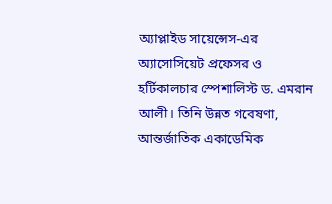অ্যাপ্লাইড সায়েন্সেস-এর অ্যাসোসিয়েট প্রফেসর ও হর্টিকালচার স্পেশালিস্ট ড. এমরান আলী। তিনি উন্নত গবেষণা, আন্তর্জাতিক একাডেমিক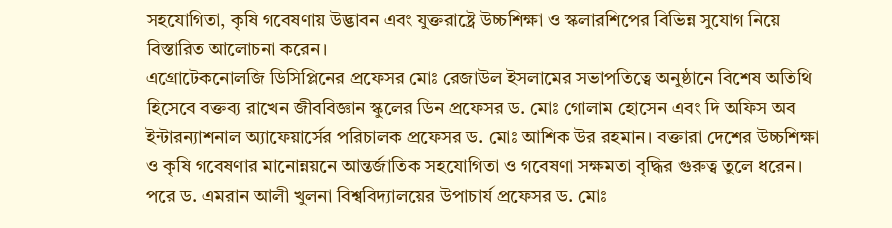সহযোগিতা, কৃষি গবেষণায় উদ্ভাবন এবং যুক্তরাষ্ট্রে উচ্চশিক্ষা ও স্কলারশিপের বিভিন্ন সুযোগ নিয়ে বিস্তারিত আলোচনা করেন।
এগ্রোটেকনোলজি ডিসিপ্লিনের প্রফেসর মোঃ রেজাউল ইসলামের সভাপতিত্বে অনুষ্ঠানে বিশেষ অতিথি হিসেবে বক্তব্য রাখেন জীববিজ্ঞান স্কুলের ডিন প্রফেসর ড. মোঃ গোলাম হোসেন এবং দি অফিস অব ইন্টারন্যাশনাল অ্যাফেয়ার্সের পরিচালক প্রফেসর ড. মোঃ আশিক উর রহমান। বক্তারা দেশের উচ্চশিক্ষা ও কৃষি গবেষণার মানোন্নয়নে আন্তর্জাতিক সহযোগিতা ও গবেষণা সক্ষমতা বৃদ্ধির গুরুত্ব তুলে ধরেন।
পরে ড. এমরান আলী খুলনা বিশ্ববিদ্যালয়ের উপাচার্য প্রফেসর ড. মোঃ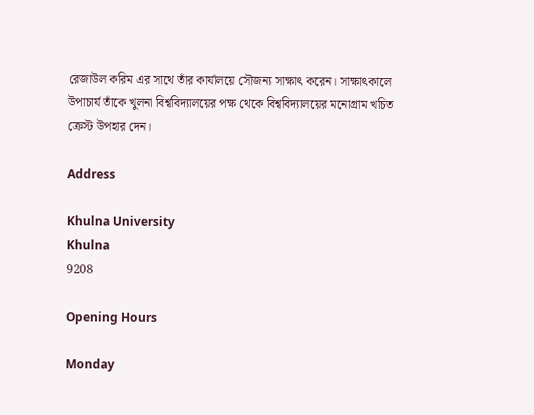রেজাউল করিম এর সাথে তাঁর কার্যালয়ে সৌজন্য সাক্ষাৎ করেন। সাক্ষাৎকালে উপাচার্য তাঁকে খুলনা বিশ্ববিদ্যালয়ের পক্ষ থেকে বিশ্ববিদ্যালয়ের মনোগ্রাম খচিত ক্রেস্ট উপহার দেন।

Address

Khulna University
Khulna
9208

Opening Hours

Monday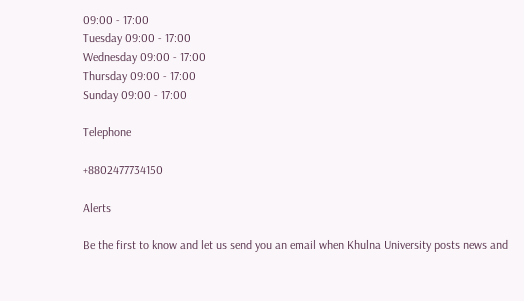09:00 - 17:00
Tuesday 09:00 - 17:00
Wednesday 09:00 - 17:00
Thursday 09:00 - 17:00
Sunday 09:00 - 17:00

Telephone

+8802477734150

Alerts

Be the first to know and let us send you an email when Khulna University posts news and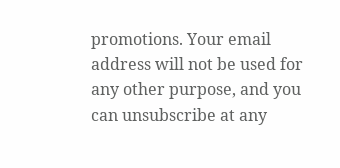promotions. Your email address will not be used for any other purpose, and you can unsubscribe at any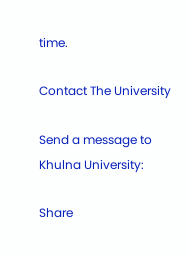time.

Contact The University

Send a message to Khulna University:

Share